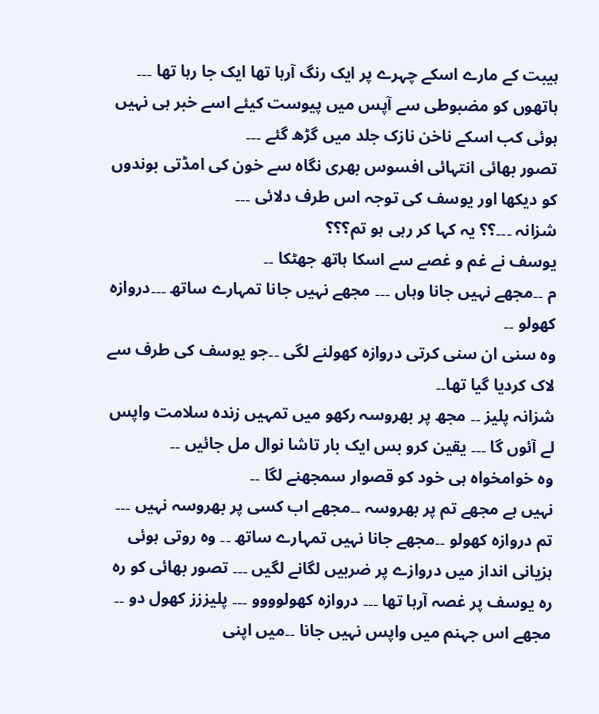ہیبت کے مارے اسکے چہرے پر ایک رنگ آرہا تھا ایک جا رہا تھا ۔۔۔ ہاتھوں کو مضبوطی سے آپس میں پیوست کیئے اسے خبر ہی نہیں ہوئی کب اسکے ناخن نازک جلد میں گڑھ گئے ۔۔۔
تصور بھائی انتہائی افسوس بھری نگاہ سے خون کی امڈتی بوندوں کو دیکھا اور یوسف کی توجہ اس طرف دلائی ۔۔۔
شزانہ ۔۔۔؟؟ یہ کہا کر رہی ہو تم؟؟؟
یوسف نے غم و غصے سے اسکا ہاتھ جھٹکا ۔۔
م ۔۔مجھے نہیں جانا وہاں ۔۔۔ مجھے نہیں جانا تمہارے ساتھ ۔۔۔دروازہ کھولو ۔۔
وہ سنی ان سنی کرتی دروازہ کھولنے لگی ۔۔جو یوسف کی طرف سے لاک کردیا گیا تھا۔۔
شزانہ پلیز ۔۔ مجھ پر بھروسہ رکھو میں تمہیں زندہ سلامت واپس لے آئوں گا ۔۔۔ یقین کرو بس ایک بار تاشا نوال مل جائیں ۔۔
وہ خوامخواہ ہی خود کو قصوار سمجھنے لگا ۔۔
نہیں ہے مجھے تم پر بھروسہ ۔۔مجھے اب کسی پر بھروسہ نہیں ۔۔۔ تم دروازہ کھولو ۔۔مجھے جانا نہیں تمہارے ساتھ ۔۔ وہ روتی ہوئی ہزیانی انداز میں دروازے پر ضربیں لگانے لگیں ۔۔۔ تصور بھائی کو رہ رہ یوسف پر غصہ آرہا تھا ۔۔۔ دروازہ کھولوووو ۔۔۔ پلیززز کھول دو ۔۔ مجھے اس جہنم میں واپس نہیں جانا ۔۔میں اپنی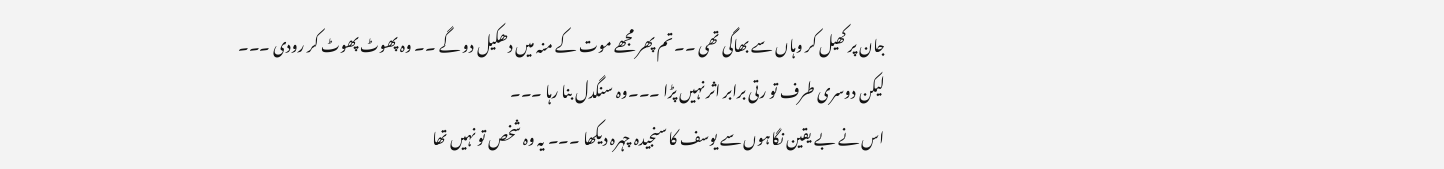جان پر کھیل کر وہاں سے بھاگی تھی ۔۔ تم پھر مجھے موت کے منہ میں دھکیل دو گے ۔۔ وہ پھوٹ پھوٹ کر رودی ۔۔۔
لیکن دوسری طرف تو رتی برابر اثر نہیں پڑا ۔۔۔وہ سنگدل بنا رہا ۔۔۔
اس نے بے یقین نگاہوں سے یوسف کا سنجیدہ چہرہ دیکھا ۔۔۔ یہ وہ شخص تو نہیں تھا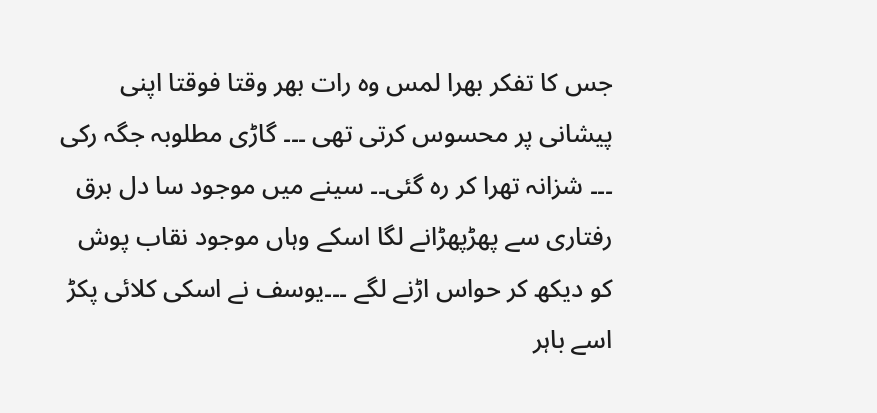جس کا تفکر بھرا لمس وہ رات بھر وقتا فوقتا اپنی پیشانی پر محسوس کرتی تھی ۔۔۔ گاڑی مطلوبہ جگہ رکی ۔۔۔ شزانہ تھرا کر رہ گئی۔۔ سینے میں موجود سا دل برق رفتاری سے پھڑپھڑانے لگا اسکے وہاں موجود نقاب پوش کو دیکھ کر حواس اڑنے لگے ۔۔۔یوسف نے اسکی کلائی پکڑ اسے باہر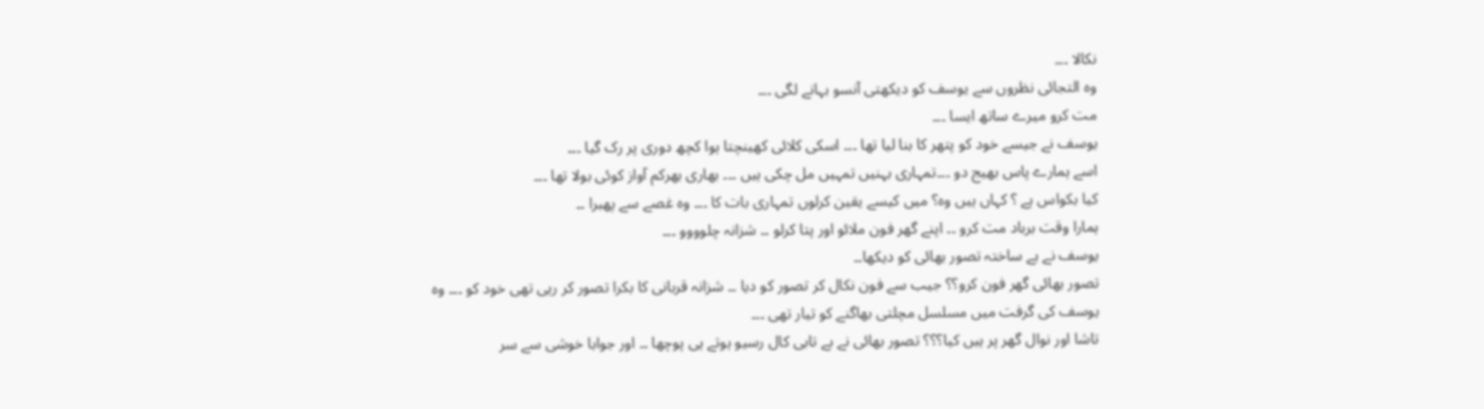نکالا ۔۔۔
وہ التجائی نظروں سے یوسف کو دیکھتی آنسو بہانے لگی ۔۔۔
مت کرو میرے ساتھ ایسا ۔۔۔
یوسف نے جیسے خود کو پتھر کا بنا لیا تھا ۔۔۔ اسکی کلائی کھینچتا ہوا کچھ دوری پر رک گیا ۔۔۔
اسے ہمارے پاس بھیج دو ۔۔۔تمہاری بہنیں تمہیں مل چکی ہیں ۔۔۔ بھاری بھرکم آواز کوئی بولا تھا ۔۔۔
کیا بکواس ہے ؟ کہاں ہیں وہ؟ میں کیسے یقین کرلوں تمہاری بات کا ۔۔۔ وہ غصے سے پھبرا ۔۔
ہمارا وقت برباد مت کرو ۔۔ اپنے گھر فون ملائو اور پتا کرلو ۔۔ شزانہ چلوووو ۔۔۔
یوسف نے بے ساختہ تصور بھائی کو دیکھا۔۔
تصور بھائی گھر فون کرو؟؟ جیب سے فون نکال کر تصور کو دیا ۔۔ شزانہ قربانی کا بکرا تصور کر رہی تھی خود کو ۔۔۔ وہ یوسف کی گرفت میں مسلسل مچلتی بھاگنے کو تیار تھی ۔۔۔
تاشا اور نوال گھر پر ہیں کیا؟؟؟ تصور بھائی نے بے تابی کال رسیو ہوتے ہی پوچھا ۔۔ اور جوابا خوشی سے سر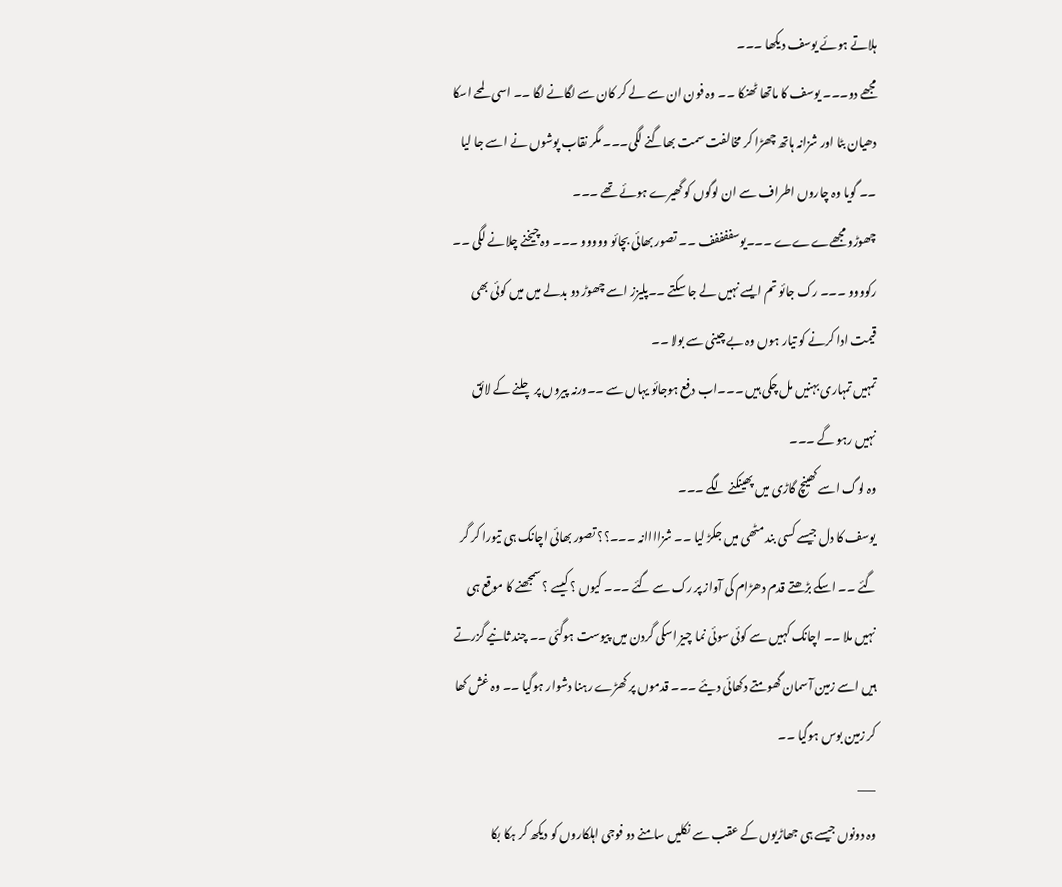ہلاتے ہوئے یوسف دیکھا ۔۔۔
مجھے دو۔۔۔ یوسف کا ماتھا ٹھنکا ۔۔ وہ فون ان سے لے کر کان سے لگانے لگا ۔۔ اسی لمحے اسکا دھیان بٹا اور شزانہ ہاتھ چھڑا کر مخالفت سمت بھاگنے لگی۔۔۔ مگر نقاب پوشوں نے اسے جا لیا ۔۔ گویا وہ چاروں اطراف سے ان لوگوں کو گھیرے ہوئے تھے ۔۔۔
چھوڑو مجھےےےے ۔۔۔یوسففففف ۔۔ تصور بھائی بچائو ووووو ۔۔۔ وہ چیخنے چلانے لگی ۔۔
رکوووو ۔۔۔ رک جائو تم ایسے نہیں لے جا سکتے ۔۔پلیزز اسے چھوڑ دو بدلے میں میں کوئی بھی قیمت ادا کرنے کو تیار ہوں وہ بے چینی سے بولا ۔۔
تمہیں تمہاری بہنیں مل چکی ہیں ۔۔۔اب دفع ہوجائو یہاں سے ۔۔ورنہ پیروں پر چلنے کے لائق نہیں رہو گے ۔۔۔
وہ لوگ اسے کھینچ گاڑی میں پھینکنے لگے ۔۔۔
یوسف کا دل جیسے کسی بند مٹھی میں جکڑ لیا ۔۔ شزاااانہ ۔۔۔؟؟ تصور بھائی اچانک ہی تیورا کر گر گئے ۔۔ اسکے بڑھتے قدم دھڑام کی آواز پر رک سے گئے ۔۔۔ کیوں ؟ کیسے ؟ سمجھنے کا موقع ہی نہیں ملا ۔۔ اچانک کہیں سے کوئی سوئی نما چیز اسکی گردن میں پیوست ہوگئی ۔۔ چند ثانیے گزرتے ہیں اسے زمین آسمان گھومتے دکھائی دیئے ۔۔۔ قدموں پر کھڑے رہنا دشوار ہوگیا ۔۔ وہ غش کھا کر زمین بوس ہوگیا ۔۔
___
وہ دونوں جیسے ہی جھاڑیوں کے عقب سے نکلیں سامنے دو فوجی اہلکاروں کو دیکھ کر ہکا بکا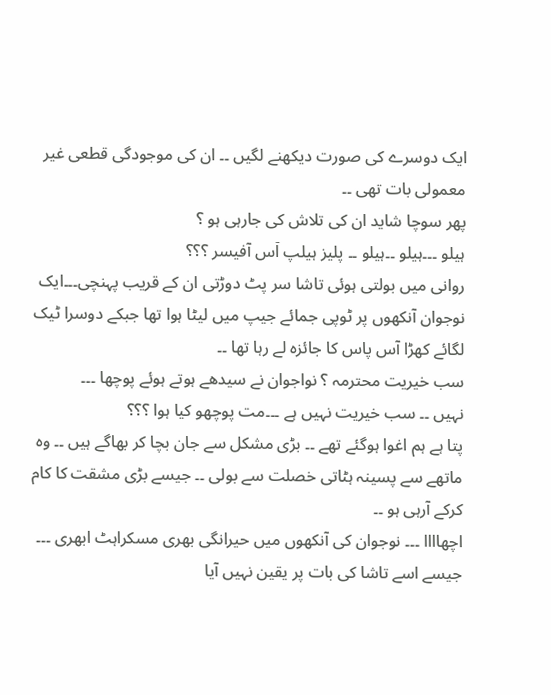ایک دوسرے کی صورت دیکھنے لگیں ۔۔ ان کی موجودگی قطعی غیر معمولی بات تھی ۔۔
پھر سوچا شاید ان کی تلاش کی جارہی ہو ؟
ہیلو ۔۔۔ہیلو ۔۔ہیلو ۔۔ پلیز ہیلپ اٙس آفیسر ؟؟؟
روانی میں بولتی ہوئی تاشا سر پٹ دوڑتی ان کے قریب پہنچی۔۔۔ایک نوجوان آنکھوں پر ٹوپی جمائے جیپ میں لیٹا ہوا تھا جبکے دوسرا ٹیک لگائے کھڑا آس پاس کا جائزہ لے رہا تھا ۔۔
سب خیریت محترمہ ؟ نواجوان نے سیدھے ہوتے ہوئے پوچھا ۔۔۔
نہیں ۔۔ سب خیریت نہیں ہے ۔۔۔مت پوچھو کیا ہوا ؟؟؟
پتا ہے ہم اغوا ہوگئے تھے ۔۔ بڑی مشکل سے جان بچا کر بھاگے ہیں ۔۔ وہ ماتھے سے پسینہ ہٹاتی خصلت سے بولی ۔۔ جیسے بڑی مشقت کا کام کرکے آرہی ہو ۔۔
اچھاااا ۔۔۔ نوجوان کی آنکھوں میں حیرانگی بھری مسکراہٹ ابھری ۔۔۔ جیسے اسے تاشا کی بات پر یقین نہیں آیا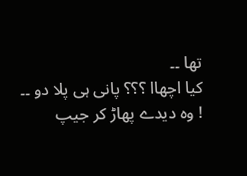تھا ۔۔
کیا اچھاا ؟؟؟ پانی ہی پلا دو ۔۔ ! وہ دیدے پھاڑ کر جیپ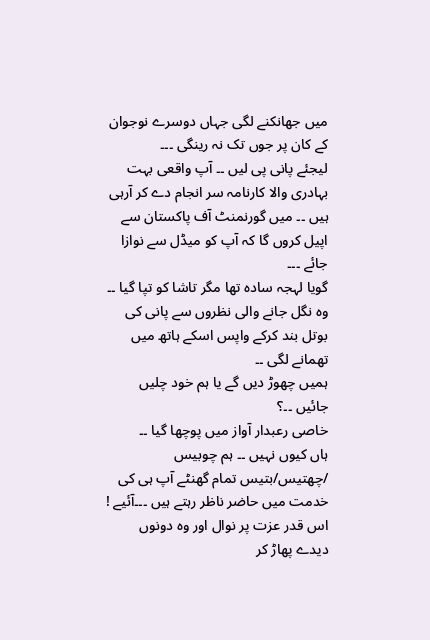میں جھانکنے لگی جہاں دوسرے نوجوان کے کان پر جوں تک نہ رینگی ۔۔۔
لیجئے پانی پی لیں ۔۔ آپ واقعی بہت بہادری والا کارنامہ سر انجام دے کر آرہی ہیں ۔۔ میں گورنمنٹ آف پاکستان سے اپیل کروں گا کہ آپ کو میڈل سے نوازا جائے ۔۔۔
گویا لہجہ سادہ تھا مگر تاشا کو تپا گیا ۔۔ وہ نگل جانے والی نظروں سے پانی کی بوتل بند کرکے واپس اسکے ہاتھ میں تھمانے لگی ۔۔
ہمیں چھوڑ دیں گے یا ہم خود چلیں جائیں ۔۔؟
خاصی رعبدار آواز میں پوچھا گیا ۔۔
ہاں کیوں نہیں ۔۔ ہم چوبیس /چھتیس/بتیس تمام گھنٹے آپ ہی کی خدمت میں حاضر ناظر رہتے ہیں ۔۔۔آئیے !
اس قدر عزت پر نوال اور وہ دونوں دیدے پھاڑ کر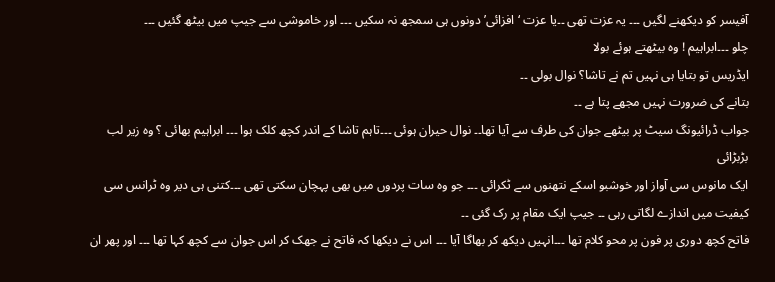آفیسر کو دیکھنے لگیں ۔۔۔ یہ عزت تھی ۔۔یا عزت ‘افزائی’ دونوں ہی سمجھ نہ سکیں ۔۔۔ اور خاموشی سے جیپ میں بیٹھ گئیں ۔۔۔
چلو ۔۔۔ابراہیم ! وہ بیٹھتے ہوئے بولا
ایڈریس تو بتایا ہی نہیں تم نے تاشا؟ نوال بولی ۔۔
بتانے کی ضرورت نہیں مجھے پتا ہے ۔۔
جواب ڈرائیونگ سیٹ پر بیٹھے جوان کی طرف سے آیا تھا۔۔ نوال حیران ہوئی ۔۔۔تاہم تاشا کے اندر کچھ کلک ہوا ۔۔۔ ابراہیم بھائی ؟ وہ زیر لب بڑبڑائی
ایک مانوس سی آواز اور خوشبو اسکے نتھنوں سے ٹکرائی ۔۔۔ جو وہ سات پردوں میں بھی پہچان سکتی تھی ۔۔۔کتنی ہی دیر وہ ٹرانس سی کیفیت میں اندازے لگاتی رہی ۔۔ جیپ ایک مقام پر رک گئی ۔۔
فاتح کچھ دوری پر فون پر محو کلام تھا ۔۔۔انہیں دیکھ کر بھاگا آیا ۔۔۔ اس نے دیکھا کہ فاتح نے جھک کر اس جوان سے کچھ کہا تھا ۔۔۔ اور پھر ان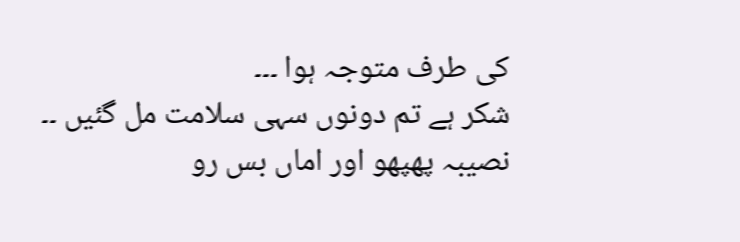کی طرف متوجہ ہوا ۔۔۔
شکر ہے تم دونوں سہی سلامت مل گئیں ۔۔ نصیبہ پھپھو اور اماں بس رو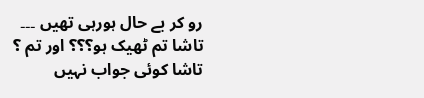رو کر بے حال ہورہی تھیں ۔۔۔
تاشا تم ٹھیک ہو؟؟؟ اور تم ؟
تاشا کوئی جواب نہیں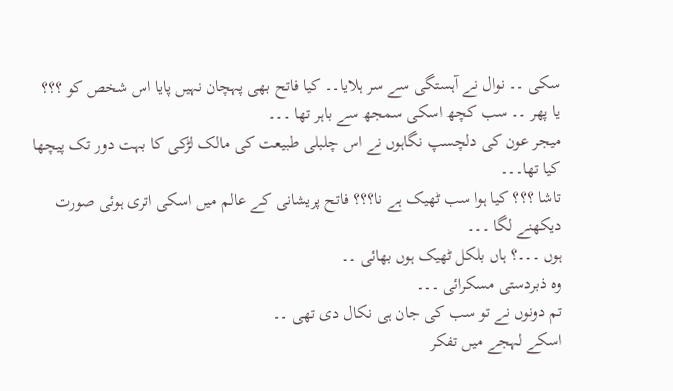سکی ۔۔ نوال نے آہستگی سے سر ہلایا۔۔ کیا فاتح بھی پہچان نہیں پایا اس شخص کو ؟؟؟
یا پھر ۔۔ سب کچھ اسکی سمجھ سے باہر تھا ۔۔۔
میجر عون کی دلچسپ نگاہوں نے اس چلبلی طبیعت کی مالک لڑکی کا بہت دور تک پیچھا کیا تھا۔۔۔
تاشا ؟؟؟ کیا ہوا سب ٹھیک ہے نا؟؟؟ فاتح پریشانی کے عالم میں اسکی اتری ہوئی صورت دیکھنے لگا ۔۔۔
ہوں ۔۔۔؟ ہاں بلکل ٹھیک ہوں بھائی ۔۔
وہ ذبردستی مسکرائی ۔۔۔
تم دونوں نے تو سب کی جان ہی نکال دی تھی ۔۔
اسکے لہجے میں تفکر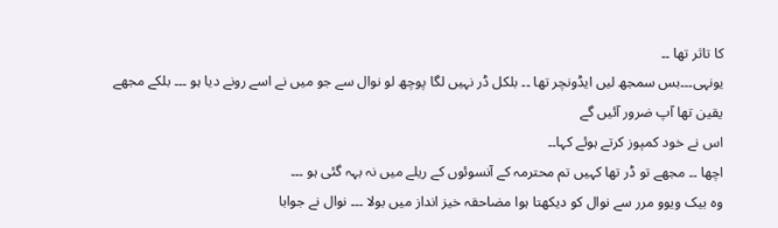کا تاثر تھا ۔۔
یونہی۔۔۔بس سمجھ لیں ایڈونچر تھا ۔۔ بلکل ڈر نہیں لگا پوچھ لو نوال سے جو میں نے اسے رونے دیا ہو ۔۔۔ بلکے مجھے یقین تھا آپ ضرور آئیں گے
اس نے خود کمپوز کرتے ہوئے کہا۔۔
اچھا ۔۔ مجھے تو ڈر تھا کہیں تم محترمہ کے آنسوئوں کے ریلے میں نہ بہہ گئی ہو ۔۔۔
وہ بیک ویوو مرر سے نوال کو دیکھتا ہوا مضاحقہ خیز انداز میں بولا ۔۔۔ نوال نے جوابا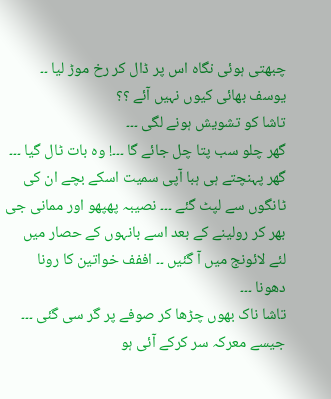چبھتی ہوئی نگاہ اس پر ڈال کر رخ موڑ لیا ۔۔
یوسف بھائی کیوں نہیں آئے ؟؟
تاشا کو تشویش ہونے لگی ۔۔۔
گھر چلو سب پتا چل جائے گا ۔۔۔! وہ بات ٹال گیا ۔۔۔
گھر پہنچتے ہی ہبا آپی سمیت اسکے بچے ان کی ٹانگوں سے لپٹ گئے ۔۔۔ نصیبہ پھپھو اور ممانی جی بھر کر رولینے کے بعد اسے بانہوں کے حصار میں لئے لائونج میں آ گئیں ۔۔ اففف خواتین کا رونا دھونا ۔۔۔
تاشا ناک بھوں چڑھا کر صوفے پر گر سی گئی ۔۔۔ جیسے معرکہ سر کرکے آئی ہو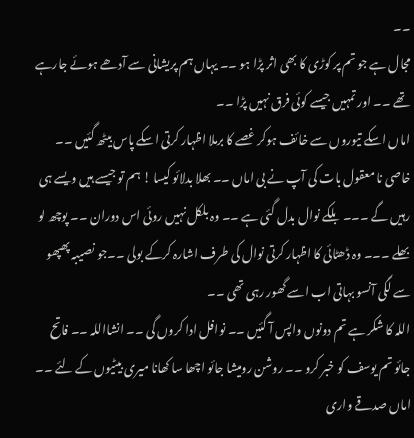۔۔
مجال ہے جو تم پر کوڑی کا بھی اثر پڑا ہو ۔۔ یہاں ہم پریشانی سے آدھے ہوئے جارہے تھے ۔۔ اور تمہیں جیسے کوئی فرق نہیں پڑا ۔۔
اماں اسکے تیوروں سے خائف ہوکر غصے کا برملا اظہار کرتی اسکے پاس بیٹھ گئیں ۔۔
خاصی نا معقول بات کی آپ نے بی اماں ۔۔ بھلا بدلائو کیسا ! ہم تو جیسے ہیں ویسے ہی رہیں گے ۔۔۔ بلکے نوال بدل گئی ہے ۔۔ وہ بلکل نہیں روئی اس دوران ۔۔ پوچھ لو بھلے ۔۔۔ وہ ڈھٹائی کا اظہار کرتی نوال کی طرف اشارہ کرکے بولی ۔۔جو نصیبہ پھپھو سے لگی آنسو بہاتی اب اسے گھور رہی تھی ۔۔
اللہ کا شکر ہے تم دونوں واپس آ گئیں ۔۔ نوافل ادا کروں گی ۔۔ انشااللہ ۔۔ فاتح جائو تم یوسف کو خبر کرو ۔۔ روشن رومیشا جائو اچھا سا کھانا میری بیٹیوں کے لئے ۔۔
اماں صدقے واری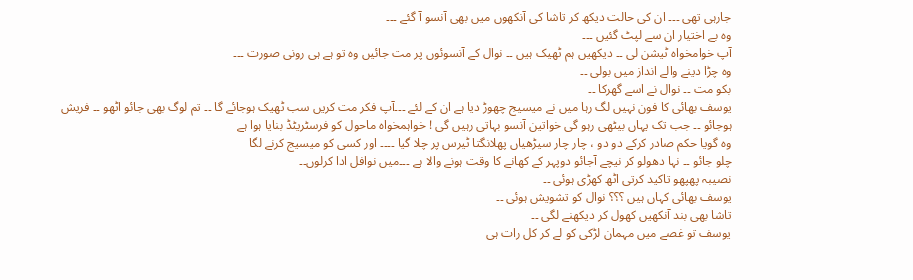جارہی تھی ۔۔۔ ان کی حالت دیکھ کر تاشا کی آنکھوں میں بھی آنسو آ گئے ۔۔۔
وہ بے اختیار ان سے لپٹ گئیں ۔۔۔
آپ خوامخواہ ٹیشن لی ۔۔ دیکھیں ہم ٹھیک ہیں ۔۔ نوال کے آنسوئوں پر مت جائیں وہ تو ہے ہی رونی صورت ۔۔۔
وہ چڑا دینے والے انداز میں بولی ۔۔
بکو مت ۔۔ نوال نے اسے گھرکا ۔۔
یوسف بھائی کا فون نہیں لگ رہا میں نے میسیج چھوڑ دیا ہے ان کے لئے ۔۔۔آپ فکر مت کریں سب ٹھیک ہوجائے گا ۔۔ تم لوگ بھی جائو اٹھو ۔۔ فریش ہوجائو ۔۔ جب تک یہاں بیٹھی رہو گی خواتین آنسو بہاتی رہیں گی ! خواہمخواہ ماحول کو فرسٹریٹڈ بنایا ہوا ہے
وہ گویا حکم صادر کرکے دو دو ، چار چار سیڑھیاں پھلانگتا ٹیرس پر چلا گیا ۔۔۔۔ اور کسی کو میسیج کرنے لگا
چلو جائو ۔۔ نہا دھولو کر نیچے آجائو دوپہر کے کھانے کا وقت ہونے والا ہے ۔۔۔میں نوافل ادا کرلوں۔۔
نصیبہ پھپھو تاکید کرتی اٹھ کھڑی ہوئی ۔۔
یوسف بھائی کہاں ہیں ؟؟؟ نوال کو تشویش ہوئی ۔۔
تاشا بھی بند آنکھیں کھول کر دیکھنے لگی ۔۔
یوسف تو غصے میں مہمان لڑکی کو لے کر کل رات ہی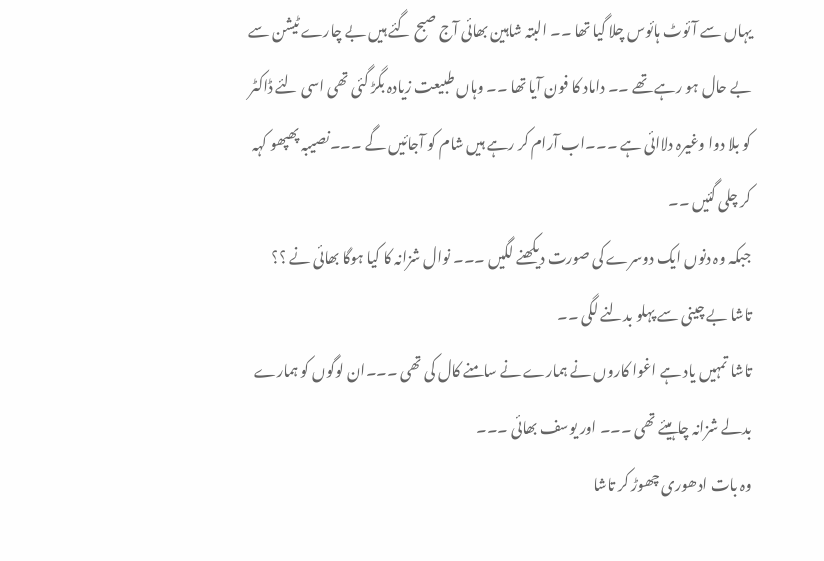یہاں سے آئوٹ ہائوس چلا گیا تھا ۔۔ البتہ شاہین بھائی آج صبح گئے ہیں بے چارے ٹیشن سے بے حال ہو رہے تھے ۔۔ داماد کا فون آیا تھا ۔۔ وہاں طبیعت زیادہ بگڑ گئی تھی اسی لئے ڈاکٹر کو بلا دوا وغیرہ دلاائی ہے ۔۔۔اب آرام کر رہے ہیں شام کو آجائیں گے ۔۔۔نصیبہ پھپھو کہہ کر چلی گئیں ۔۔
جبکہ وہ دنوں ایک دوسرے کی صورت دیکھنے لگیں ۔۔۔ نوال شزانہ کا کیا ہوگا بھائی نے ؟؟
تاشا بے چینی سے پہلو بدلنے لگی ۔۔
تاشا تمہیں یاد ہے اغوا کاروں نے ہمارے نے سامنے کال کی تھی ۔۔۔ان لوگوں کو ہمارے بدلے شزانہ چاہیئے تھی ۔۔۔ اور یوسف بھائی ۔۔۔
وہ بات ادھوری چھوڑ کر تاشا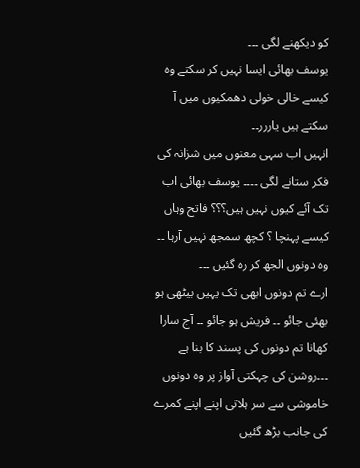کو دیکھنے لگی ۔۔۔
یوسف بھائی ایسا نہیں کر سکتے وہ کیسے خالی خولی دھمکیوں میں آ سکتے ہیں یاررر۔۔
انہیں اب سہی معنوں میں شزانہ کی فکر ستانے لگی ۔۔۔۔ یوسف بھائی اب تک آئے کیوں نہیں ہیں؟؟؟ فاتح وہاں کیسے پہنچا ؟ کچھ سمجھ نہیں آرہا ۔۔
وہ دونوں الجھ کر رہ گئیں ۔۔۔
ارے تم دونوں ابھی تک یہیں بیٹھی ہو بھئی جائو ۔۔ فریش ہو جائو ۔۔ آج سارا کھانا تم دونوں کی پسند کا بنا ہے ۔۔۔روشن کی چہکتی آواز پر وہ دونوں خاموشی سے سر ہلاتی اپنے اپنے کمرے کی جانب بڑھ گئیں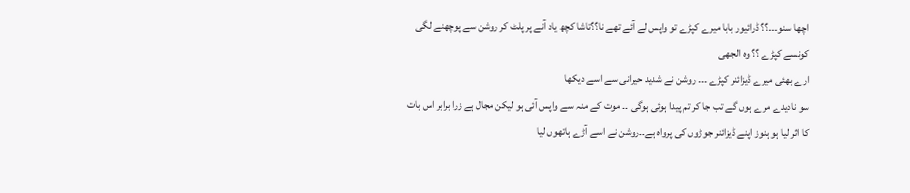اچھا سنو۔۔۔؟؟ ڈرائیور بابا میرے کپڑے تو واپس لے آئے تھے نا؟؟تاشا کچھ یاد آنے پر پلٹ کر روشن سے پوچھنے لگی
کونسے کپڑے ؟؟ وہ الجھی
ارے بھئی میرے ڈیزائنر کپڑے ۔۔۔ روشن نے شدید حیرانی سے اسے دیکھا
سو نادیدے مرے ہوں گے تب جا کر تم پیدا ہوئی ہوگی ۔۔ موت کے منہ سے واپس آئی ہو لیکن مجال ہے زرا برابر اس بات کا اثر لیا ہو ہنوز اپنے ڈیزائنر جوڑوں کی پرواہ ہے۔۔روشن نے اسے آڑے ہاتھوں لیا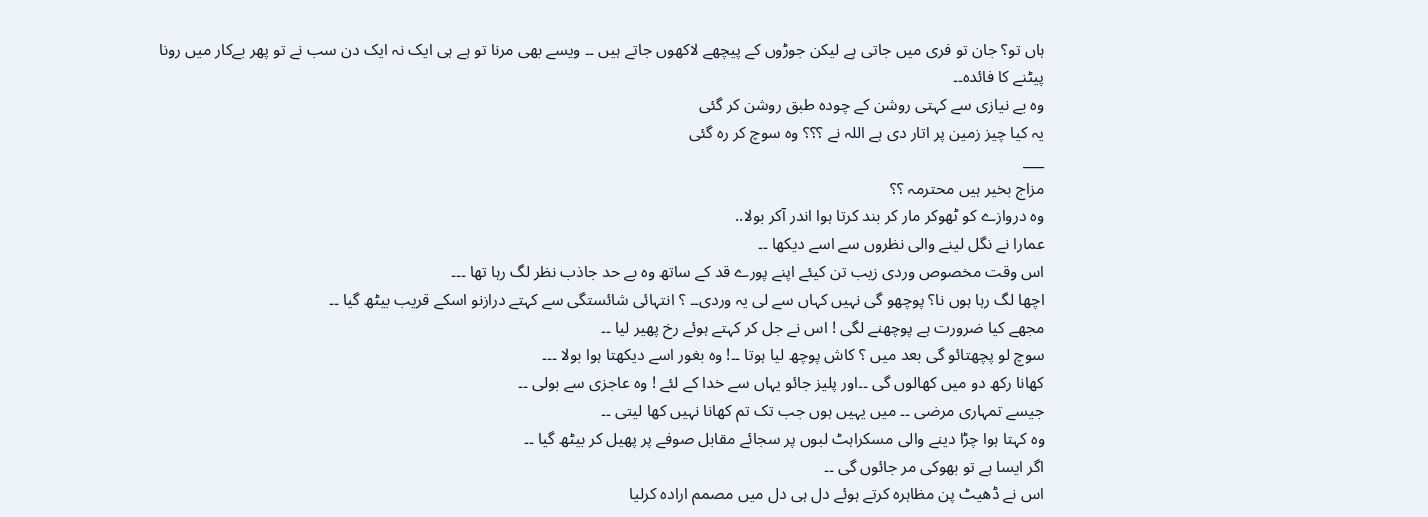ہاں تو؟ جان تو فری میں جاتی ہے لیکن جوڑوں کے پیچھے لاکھوں جاتے ہیں ۔۔ ویسے بھی مرنا تو ہے ہی ایک نہ ایک دن سب نے تو پھر بےکار میں رونا پیٹنے کا فائدہ۔۔
وہ بے نیازی سے کہتی روشن کے چودہ طبق روشن کر گئی
یہ کیا چیز زمین پر اتار دی ہے اللہ نے ؟؟؟ وہ سوچ کر رہ گئی
___
مزاج بخیر ہیں محترمہ ؟؟
وہ دروازے کو ٹھوکر مار کر بند کرتا ہوا اندر آکر بولا..
عمارا نے نگل لینے والی نظروں سے اسے دیکھا ۔۔
اس وقت مخصوص وردی زیب تن کیئے اپنے پورے قد کے ساتھ وہ بے حد جاذب نظر لگ رہا تھا ۔۔۔
اچھا لگ رہا ہوں نا؟ پوچھو گی نہیں کہاں سے لی یہ وردی۔۔ ؟ انتہائی شائستگی سے کہتے درازنو اسکے قریب بیٹھ گیا ۔۔
مجھے کیا ضرورت ہے پوچھنے لگی ! اس نے جل کر کہتے ہوئے رخ پھیر لیا ۔۔
سوچ لو پچھتائو گی بعد میں ؟ کاش پوچھ لیا ہوتا ۔۔! وہ بغور اسے دیکھتا ہوا بولا ۔۔۔
کھانا رکھ دو میں کھالوں گی ۔۔اور پلیز جائو یہاں سے خدا کے لئے ! وہ عاجزی سے بولی ۔۔
جیسے تمہاری مرضی ۔۔ میں یہیں ہوں جب تک تم کھانا نہیں کھا لیتی ۔۔
وہ کہتا ہوا چڑا دینے والی مسکراہٹ لبوں پر سجائے مقابل صوفے پر پھیل کر بیٹھ گیا ۔۔
اگر ایسا ہے تو بھوکی مر جائوں گی ۔۔
اس نے ڈھیٹ پن مظاہرہ کرتے ہوئے دل ہی دل میں مصمم ارادہ کرلیا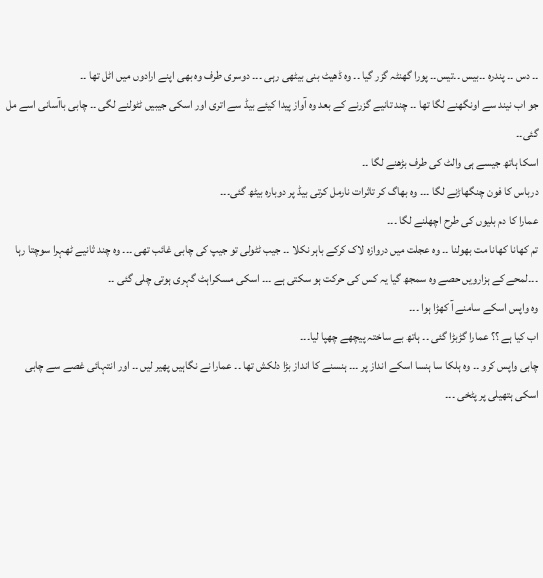۔۔ دس ۔۔ پندرہ ۔۔بیس ۔۔تیس۔۔ پورا گھنٹہ گزر گیا ۔۔ وہ ڈھیٹ بنی بیٹھی رہی ۔۔۔ دوسری طرف وہ بھی اپنے ارادوں میں اٹل تھا ۔۔
جو اب نیند سے اونگھنے لگا تھا ۔۔ چند تانیے گزرنے کے بعد وہ آواز پیدا کیئے بیڈ سے اتری اور اسکی جیبیں ٹٹولنے لگی ۔۔ چابی باآسانی اسے مل گئی۔۔
اسکا ہاتھ جیسے ہی والٹ کی طرف بڑھنے لگا ۔۔
درباس کا فون چنگھاڑنے لگا ۔۔۔ وہ بھاگ کر تاثرات نارمل کرتی بیڈ پر دوبارہ بیٹھ گئی۔۔۔
عمارا کا دم بلیوں کی طرح اچھلنے لگا ۔۔۔
تم کھانا کھانا مت بھولنا ۔۔ وہ عجلت میں دروازہ لاک کرکے باہر نکلا ۔۔ جیب ٹٹولی تو جیپ کی چابی غائب تھی ۔۔۔ وہ چند ثانیے ٹھہرا سوچتا رہا ۔۔۔لمحے کے ہزارویں حصے وہ سمجھ گیا یہ کس کی حرکت ہو سکتی ہے ۔۔۔ اسکی مسکراہٹ گہری ہوتی چلی گئی ۔۔
وہ واپس اسکے سامنے آ کھڑا ہوا ۔۔۔
اب کیا ہے ؟؟ عمارا گڑبڑا گئی ۔۔ ہاتھ بے ساختہ پیچھے چھپا لیا۔۔۔
چابی واپس کرو ۔۔ وہ ہلکا سا ہنسا اسکے انداز پر ۔۔۔ ہنسنے کا انداز بڑا دلکش تھا ۔۔ عمارا نے نگاہیں پھیر لیں ۔۔ اور انتہائی غصے سے چابی اسکی ہتھیلی پر پٹخی ۔۔۔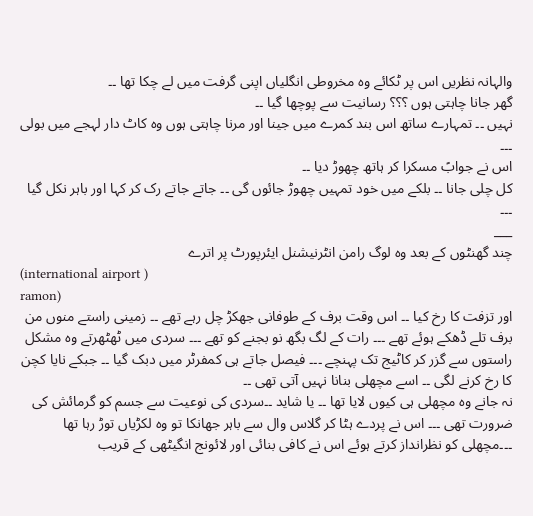والہانہ نظریں اس پر ٹکائے وہ مخروطی انگلیاں اپنی گرفت میں لے چکا تھا ۔۔
گھر جانا چاہتی ہوں ؟؟؟ رسانیت سے پوچھا گیا ۔۔
نہیں ۔۔ تمہارے ساتھ اس بند کمرے میں جینا اور مرنا چاہتی ہوں وہ کاٹ دار لہجے میں بولی ۔۔۔
اس نے جوابً مسکرا کر ہاتھ چھوڑ دیا ۔۔
کل چلی جانا ۔۔ بلکے میں خود تمہیں چھوڑ جائوں گی ۔۔ جاتے جاتے رک کر کہا اور باہر نکل گیا ۔۔۔
___
چند گھنٹوں کے بعد وہ لوگ رامن انٹرنیشنل ایئرپورٹ پر اترے
(international airport )
ramon)
اور تزفت کا رخ کیا ۔۔ اس وقت برف کے طوفانی جھکڑ چل رہے تھے ۔۔ زمینی راستے منوں من برف تلے ڈھکے ہوئے تھے ۔۔۔ رات کے لگ بگھ نو بجنے کو تھے ۔۔۔ سردی میں ٹھٹھرتے وہ مشکل راستوں سے گزر کر کاٹیج تک پہنچے ۔۔۔ فیصل جاتے ہی کمفرٹر میں دبک گیا ۔۔ جبکے نایا کچن کا رخ کرنے لگی ۔۔ اسے مچھلی بنانا نہیں آتی تھی ۔۔
نہ جانے وہ مچھلی ہی کیوں لایا تھا ۔۔ یا شاید ۔۔سردی کی نوعیت سے جسم کو گرمائش کی ضرورت تھی ۔۔۔ اس نے پردے ہٹا کر گلاس وال سے باہر جھانکا تو وہ لکڑیاں توڑ رہا تھا ۔۔۔مچھلی کو نظرانداز کرتے ہوئے اس نے کافی بنائی اور لائونج انگیٹھی کے قریب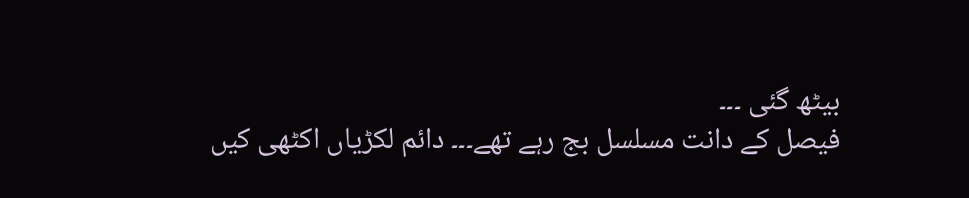بیٹھ گئی ۔۔۔
فیصل کے دانت مسلسل بج رہے تھے۔۔۔ دائم لکڑیاں اکٹھی کیں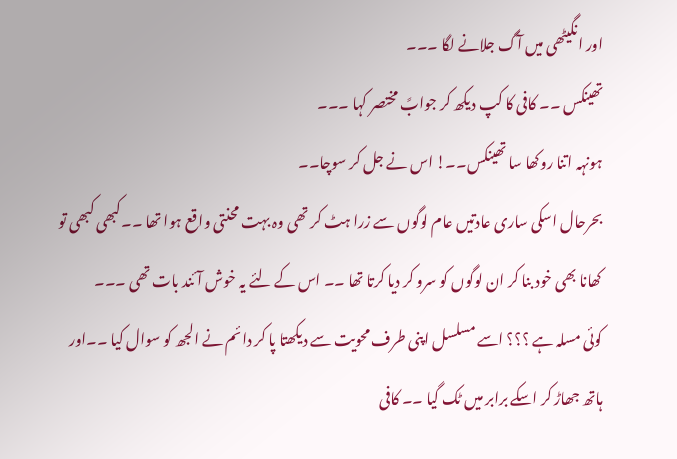اور انگیٹھی میں آگ جلانے لگا ۔۔۔
تھینکس ۔۔ کافی کا کپ دیکھ کر جوابً مختصر کہا ۔۔۔
ہونہہ اتنا روکھا سا تھینکس۔۔! اس نے جل کر سوچا۔۔
بحرحال اسکی ساری عادتیں عام لوگوں سے زرا ہٹ کر تھی وہ بہت محنتی واقع ہوا تھا ۔۔کبھی کبھی تو کھانا بھی خود بنا کر ان لوگوں کو سرو کر دیا کرتا تھا ۔۔ اس کے لئے یہ خوش آئند بات تھی ۔۔۔
کوئی مسلہ ہے ؟؟؟ اسے مسلسل اپنی طرف محویت سے دیکھتا پا کر دائم نے الجھ کو سوال کیا ۔۔اور ہاتھ جھاڑ کر اسکے برابر میں ٹک گیا ۔۔ کافی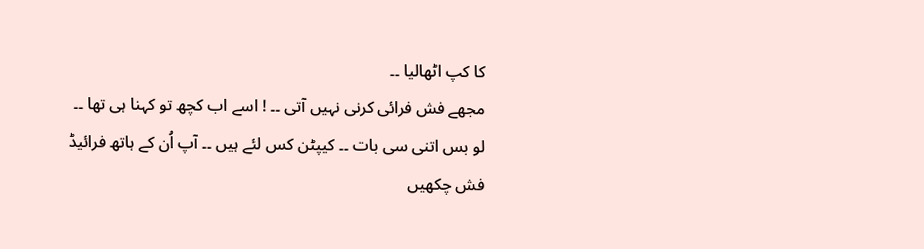کا کپ اٹھالیا ۔۔
مجھے فش فرائی کرنی نہیں آتی ۔۔ ! اسے اب کچھ تو کہنا ہی تھا ۔۔
لو بس اتنی سی بات ۔۔ کیپٹن کس لئے ہیں ۔۔ آپ اُن کے ہاتھ فرائیڈ فش چکھیں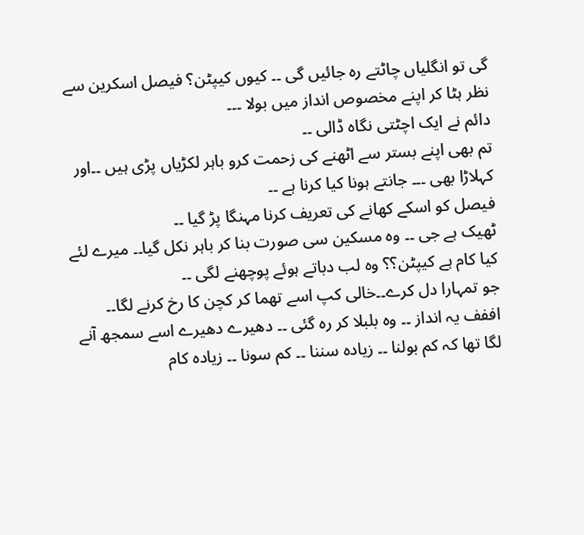گی تو انگلیاں چاٹتے رہ جائیں گی ۔۔ کیوں کیپٹن؟ فیصل اسکرین سے نظر ہٹا کر اپنے مخصوص انداز میں بولا ۔۔۔
دائم نے ایک اچٹتی نگاہ ڈالی ۔۔
تم بھی اپنے بستر سے اٹھنے کی زحمت کرو باہر لکڑیاں پڑی ہیں ۔۔اور کہلاڑا بھی ۔۔۔ جانتے ہونا کیا کرنا ہے ۔۔
فیصل کو اسکے کھانے کی تعریف کرنا مہنگا پڑ گیا ۔۔
ٹھیک ہے جی ۔۔ وہ مسکین سی صورت بنا کر باہر نکل گیا۔۔ میرے لئے کیا کام ہے کیپٹن؟؟ وہ لب دباتے ہوئے پوچھنے لگی ۔۔
جو تمہارا دل کرے۔۔خالی کپ اسے تھما کر کچن کا رخ کرنے لگا۔۔
اففف یہ انداز ۔۔ وہ بلبلا کر رہ گئی ۔۔ دھیرے دھیرے اسے سمجھ آنے لگا تھا کہ کم بولنا ۔۔ زیادہ سننا ۔۔ کم سونا ۔۔ زیادہ کام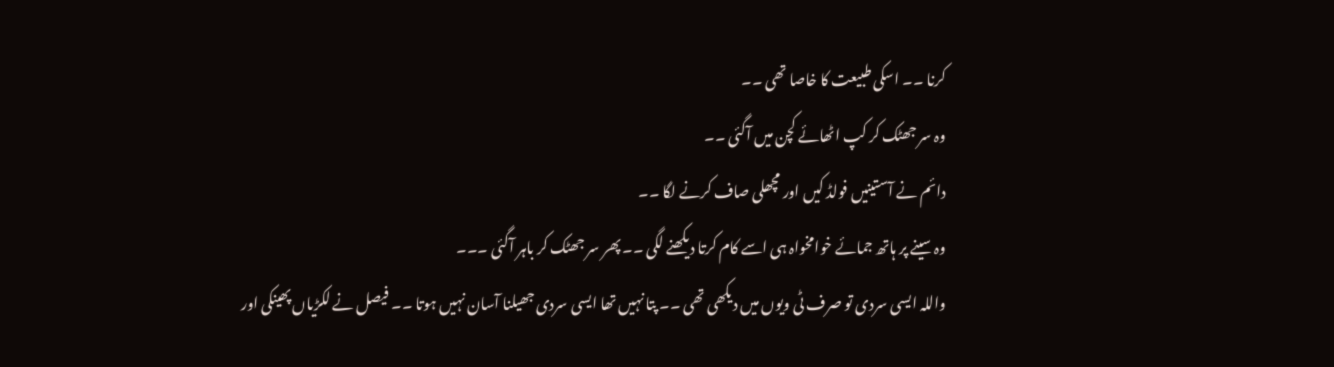کرنا ۔۔ اسکی طبیعت کا خاصا تھی ۔۔
وہ سر جھٹک کر کپ اٹھائے کچن میں آگئی ۔۔
دائم نے آستینیں فولڈ کیں اور مچھلی صاف کرنے لگا ۔۔
وہ سینے پر ہاتھ جمائے خوامخواہ ہی اسے کام کرتا دیکھنے لگی ۔۔ پھر سر جھٹک کر باہر آگئی ۔۔۔
واللہ ایسی سردی تو صرف ٹی ویوں میں دیکھی تھی ۔۔ پتا نہیں تھا ایسی سردی جھیلنا آسان نہیں ہوتا ۔۔ فیصل نے لکڑیاں پھینکی اور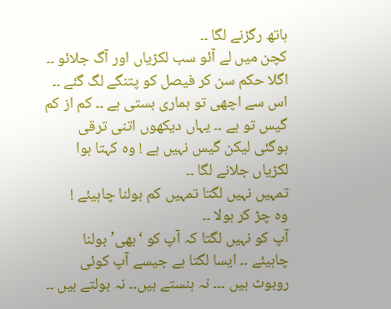ہاتھ رگڑنے لگا ۔۔
کچن میں لے آئو سب لکڑیاں اور آگ جلائو ۔۔ اگلا حکم سن کر فیصل کو پتنگے لگ گئے ۔۔
اس سے اچھی تو ہماری بستی ہے ۔۔ کم از کم گیس تو ہے ۔۔ یہاں دیکھوں اتنی ترقی ہوگئی لیکن گیس نہیں ہے ! وہ کہتا ہوا لکڑیاں جلانے لگا ۔۔
تمہیں نہیں لگتا تمہیں کم بولنا چاہیئے !
وہ چڑ کر بولا ۔۔
آپ کو نہیں لگتا کہ آپ کو ‘بھی’ بولنا چاہیئے ۔۔ ایسا لگتا ہے جیسے آپ کوئی روبوٹ ہیں ۔۔۔ نہ ہنستے ہیں۔۔ نہ بولتے ہیں ۔۔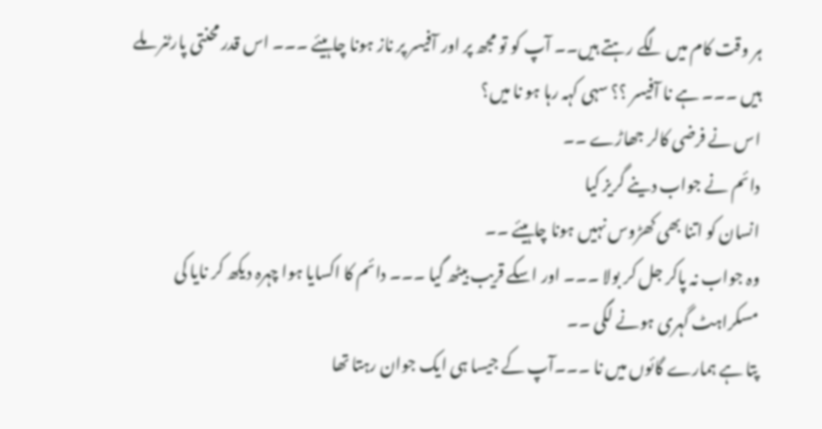ہر وقت کام میں لگے رہتے ہیں۔۔ آپ کو تو مجھ پر اور آفیسر پر ناز ہونا چاہیئے ۔۔۔ اس قدر محنتی پارٹنر ملے ہیں ۔۔۔ ہے نا آفیسر ؟؟ سہی کہہ رہا ہو نا میں؟
اس نے فرضی کالر جھاڑے ۔۔
دائم نے جواب دینے گریز کیا
انسان کو اتنا بھی کھڑوس نہیں ہونا چاہیئے ۔۔
وہ جواب نہ پاکر جل کر بولا ۔۔۔ اور اسکے قریب بیٹھ گیا ۔۔۔ دائم کا اکسایا ہوا چہرہ دیکھ کر نایا کی مسکراہٹ گہری ہونے لگی ۔۔
پتا ہے ہمارے گائوں میں نا ۔۔۔آپ کے جیسا ہی ایک جوان رہتا تھا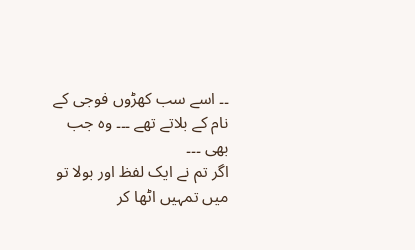۔۔ اسے سب کھڑوں فوجی کے نام کے بلاتے تھے ۔۔۔ وہ جب بھی ۔۔۔
اگر تم نے ایک لفظ اور بولا تو میں تمہیں اٹھا کر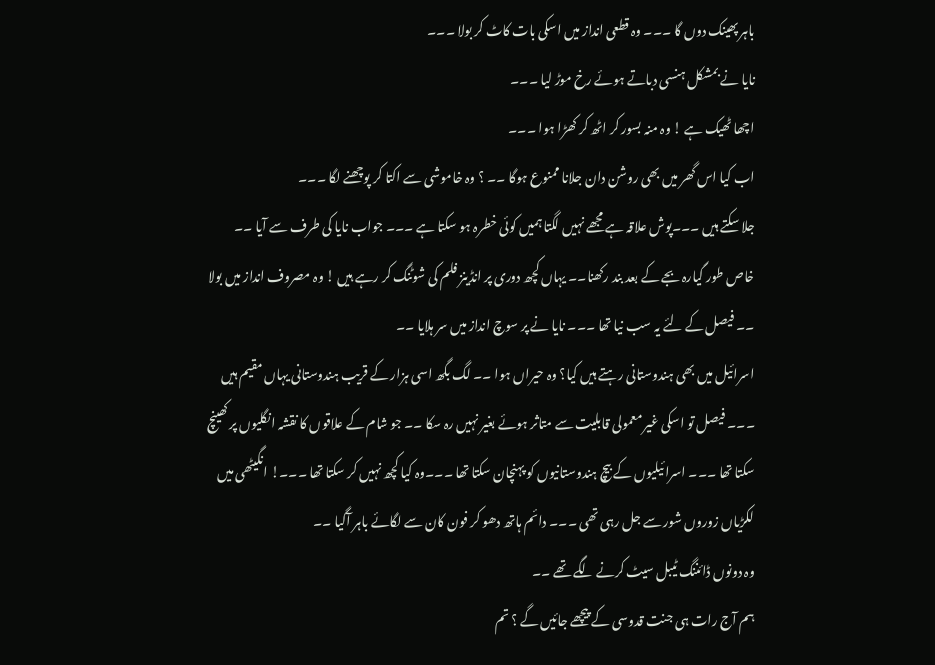باہر پھینک دوں گا ۔۔۔ وہ قطعی انداز میں اسکی بات کاٹ کر بولا ۔۔۔
نایا نے بمشکل ہنسی دباتے ہوئے رخ موڑ لیا ۔۔۔
اچھا ٹھیک ہے ! وہ منہ بسور کر اٹھ کر کھڑا ہوا ۔۔۔
اب کیا اس گھر میں بھی روشن دان جلانا ممنوع ہوگا ۔۔ ؟ وہ خاموشی سے اکتا کر پوچھنے لگا ۔۔۔
جلا سکتے ہیں ۔۔۔پوش علاقہ ہے مجھے نہیں لگتا ہمیں کوئی خطرہ ہو سکتا ہے ۔۔۔ جواب نایا کی طرف سے آیا ۔۔ خاص طور گیارہ بجے کے بعد بند رکھنا۔۔ یہاں کچھ دوری پر انڈینز فلم کی شوٹنگ کر رہے ہیں ! وہ مصروف انداز میں بولا ۔۔ فیصل کے لئے یہ سب نیا تھا ۔۔۔ نایا نے پر سوچ انداز میں سر ہلایا ۔۔
اسرائیل میں بھی ہندوستانی رہتے ہیں کیا؟ وہ حیراں ہوا ۔۔ لگ بگھ اسی ہزار کے قریب ہندوستانی یہاں مقیم ہیں ۔۔۔ فیصل تو اسکی غیر معمولی قابلیت سے متاثر ہوئے بغیر نہیں رہ سکا ۔۔ جو شام کے علاقوں کا نقشہ انگلیوں پر کھینچ سکتا تھا ۔۔۔ اسرائیلیوں کے بیچ ہندوستانیوں کو پہنچان سکتا تھا ۔۔۔وہ کیا کچھ نہیں کر سکتا تھا ۔۔۔! انگیٹھی میں لکڑیاں زوروں شور سے جل رہی تھی ۔۔۔ دائم ہاتھ دھو کر فون کان سے لگائے باہر آگیا ۔۔
وہ دونوں ڈائننگ ٹیبل سیٹ کرنے لگے تھے ۔۔
ہم آج رات ہی جنت قدوسی کے پیچھے جائیں گے ؟ تم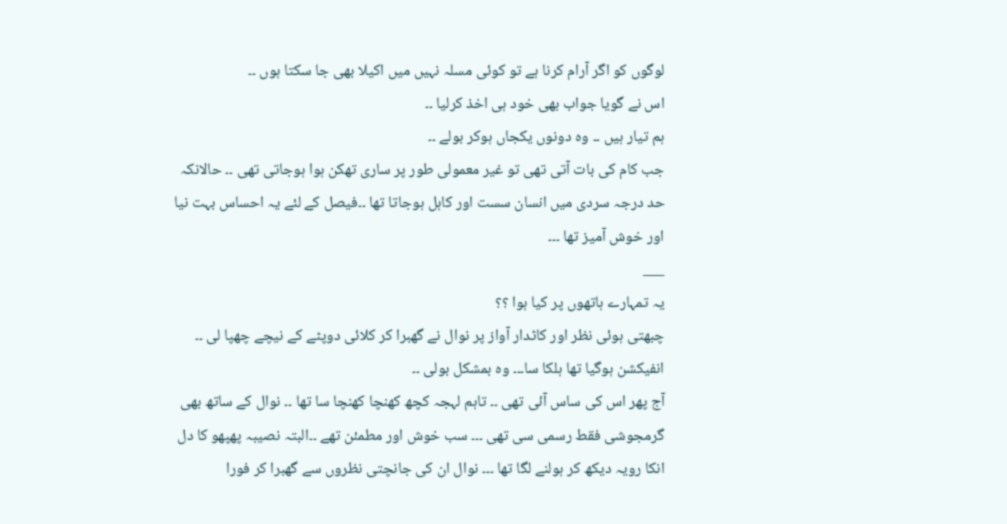لوگوں کو اگر آرام کرنا ہے تو کوئی مسلہ نہیں میں اکیلا بھی جا سکتا ہوں ۔۔
اس نے گویا جواب بھی خود ہی اخذ کرلیا ۔۔
ہم تیار ہیں ۔۔ وہ دونوں یکجاں ہوکر بولے ۔۔
جب کام کی بات آتی تھی تو غیر معمولی طور پر ساری تھکن ہوا ہوجاتی تھی ۔۔ حالانکہ حد درجہ سردی میں انسان سست اور کاہل ہوجاتا تھا ۔۔فیصل کے لئے یہ احساس بہت نیا اور خوش آمیز تھا ۔۔۔
___
یہ تمہارے ہاتھوں پر کیا ہوا ؟؟
چبھتی ہوئی نظر اور کاٹدار آواز پر نوال نے گھبرا کر کلائی دوپٹے کے نیچے چھپا لی ۔۔
انفیکشن ہوگیا تھا ہلکا سا۔۔۔ وہ بمشکل بولی ۔۔
آج پھر اس کی ساس آئی تھی ۔۔ تاہم لہجہ کچھ کھنچا کھنچا سا تھا ۔۔ نوال کے ساتھ بھی گرمجوشی فقط رسمی سی تھی ۔۔۔ سب خوش اور مطمئن تھے ۔۔البتہ نصیبہ پھپھو کا دل انکا رویہ دیکھ کر ہولنے لگا تھا ۔۔۔ نوال ان کی جانچتی نظروں سے گھبرا کر فورا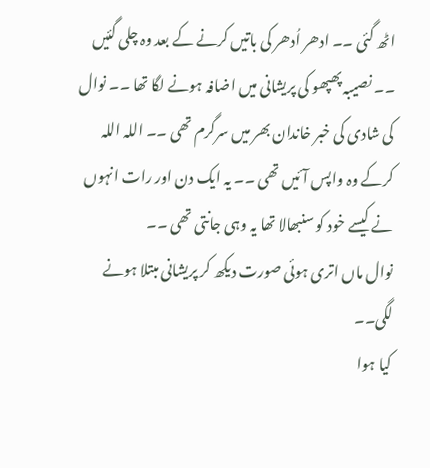اٹھ گئی ۔۔ ادھر اُدھر کی باتیں کرنے کے بعد وہ چلی گئیں ۔۔ نصیبہ پھپھو کی پریشانی میں اضافہ ہونے لگا تھا ۔۔ نوال کی شادی کی خبر خاندان بھر میں سرگرم تھی ۔۔ اللہ اللہ کرکے وہ واپس آئیں تھی ۔۔ یہ ایک دن اور رات انہوں نے کیسے خود کو سنبھالا تھا یہ وہی جانتی تھی ۔۔
نوال ماں اتری ہوئی صورت دیکھ کر پریشانی مبتلا ہونے لگی۔۔
کیا ہوا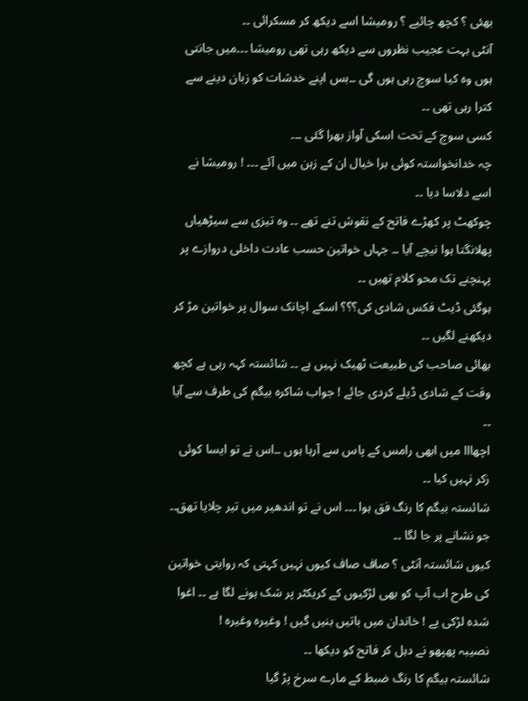بھئی ؟ کچھ چائیے ؟ رومیشا اسے دیکھ کر مسکرائی ۔۔
آنٹی بہت عجیب نظروں سے دیکھ رہی تھی رومیشا ۔۔۔میں جانتی ہوں وہ کیا سوچ رہی ہوں گی ۔۔بس اپنے خدشات کو زبان دینے سے کترا رہی تھی ۔۔
کسی سوچ کے تحت اسکی آواز بھرا گئی ۔۔۔
چہ خدانخواستہ کوئی برا خیال ان کے زہن میں آئے ۔۔۔ ! رومیشا نے اسے دلاسا دیا ۔۔
چوکھٹ پر کھڑے فاتح کے نقوش تنے تھے ۔۔ وہ تیزی سے سیڑھیاں پھلانگتا ہوا نیچے آیا ۔۔ جہاں خواتین حسب عادت داخلی دروازے پر پہنچنے تک محو کلام تھیں ۔۔
ہوگئی ڈیٹ فکس شادی کی؟؟؟ اسکے اچانک سوال پر خواتین مڑ کر دیکھنے لگیں ۔۔
بھائی صاحب کی طبیعت ٹھیک نہیں ہے ۔۔ شائستہ کہہ رہی ہے کچھ وقت کے شادی ڈیلے کردی جائے ! جواب شاکرہ بیگم کی طرف سے آیا ۔۔
اچھااا میں ابھی رامس کے پاس سے آرہا ہوں ۔۔اس نے تو ایسا کوئی زکر نہیں کیا ۔۔
شائستہ بیگم کا رنگ فق ہوا ۔۔۔ اس نے تو اندھیر میں تیر چلایا تھق۔۔ جو نشانے پر جا لگا ۔۔
کیوں شائستہ آنٹی ؟ صاف صاف کیوں نہیں کہتی کہ روایتی خواتین کی طرح اب آپ کو بھی لڑکیوں کے کریکٹر پر شک ہونے لگا ہے ۔۔ اغوا شدہ لڑکی یے ! خاندان میں باتیں بنیں گیں ! وغیرہ وغیرہ !
نصیبہ پھپھو نے دہل کر فاتح کو دیکھا ۔۔
شائستہ بیگم کا رنگ ضبط کے مارے سرخ پڑ گیا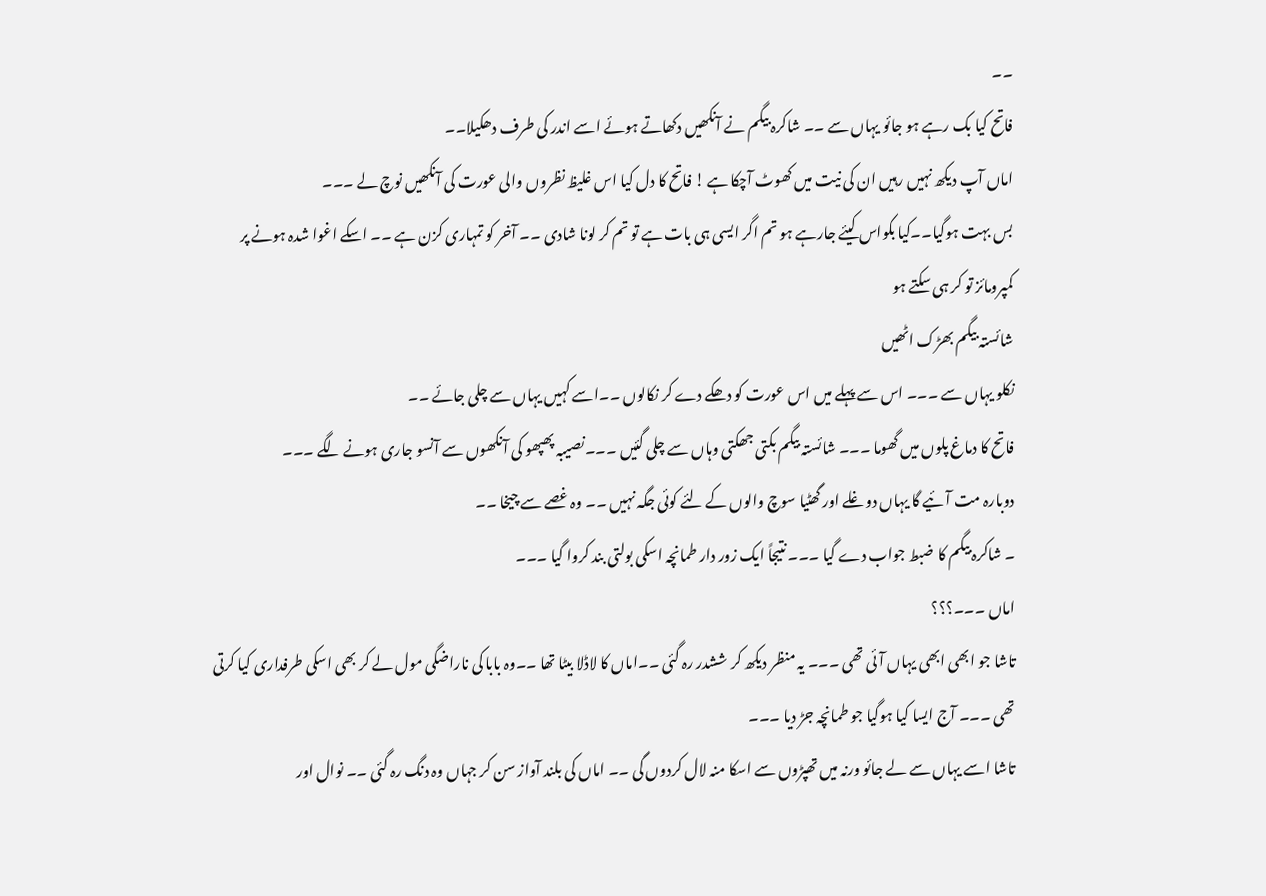۔۔
فاتح کیا بک رہے ہو جائو یہاں سے ۔۔ شاکرہ بیگم نے آنکھیں دکھاتے ہوئے اسے اندر کی طرف دھکیلا۔۔
اماں آپ دیکھ نہیں رہیں ان کی نیت میں کھوٹ آچکا ہے ! فاتح کا دل کیا اس غلیظ نظروں والی عورت کی آنکھیں نوچ لے ۔۔۔
بس بہت ہوگیا۔۔کیا بکواس کیئے جارہے ہو تم اگر ایسی ہی بات ہے تو تم کر لونا شادی ۔۔ آخر کو تمہاری کزن ہے ۔۔ اسکے اغوا شدہ ہونے پر کمپرومائز تو کر ہی سکتے ہو
شائستہ بیگم بھڑک اٹھیں
نکلو یہاں سے ۔۔۔ اس سے پہلے میں اس عورت کو دھکے دے کر نکالوں ۔۔اسے کہیں یہاں سے چلی جائے ۔۔
فاتح کا دماغ پلوں میں گھوما ۔۔۔ شائستہ بیگم بکتی جھکتی وہاں سے چلی گئیں ۔۔۔نصیبہ پھپھو کی آنکھوں سے آنسو جاری ہونے لگے ۔۔۔
دوبارہ مت آئیے گا یہاں دوغلے اور گھٹیا سوچ والوں کے لئے کوئی جگہ نہیں ۔۔ وہ غصے سے چیخا ۔۔
۔ شاکرہ بیگم کا ضبط جواب دے گیا ۔۔۔ نتیجاً ایک زور دار طمانچہ اسکی بولتی بند کروا گیا ۔۔۔
اماں ۔۔۔؟؟؟
تاشا جو ابھی ابھی یہاں آئی تھی ۔۔۔ یہ منظر دیکھ کر ششدر رہ گئی ۔۔اماں کا لاڈلا بیٹا تھا ۔۔وہ بابا کی ناراضگی مول لے کر بھی اسکی طرفداری کیا کرتی تھی ۔۔۔ آج ایسا کیا ہوگیا جو طمانچہ جڑ دیا ۔۔۔
تاشا اسے یہاں سے لے جائو ورنہ میں تھپڑوں سے اسکا منہ لال کردوں گی ۔۔ اماں کی بلند آواز سن کر جہاں وہ دنگ رہ گئی ۔۔ نوال اور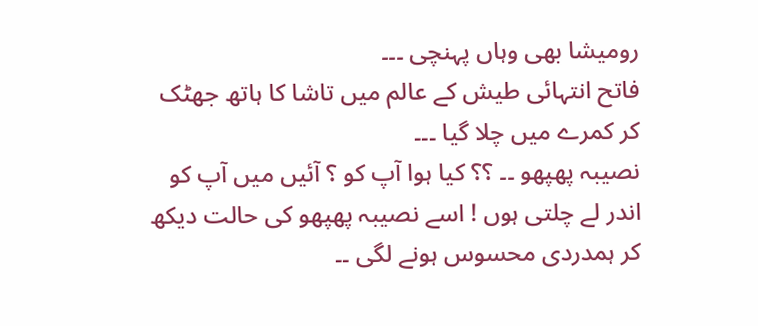رومیشا بھی وہاں پہنچی ۔۔۔
فاتح انتہائی طیش کے عالم میں تاشا کا ہاتھ جھٹک کر کمرے میں چلا گیا ۔۔۔
نصیبہ پھپھو ۔۔ ؟؟ کیا ہوا آپ کو ؟ آئیں میں آپ کو اندر لے چلتی ہوں ! اسے نصیبہ پھپھو کی حالت دیکھ کر ہمدردی محسوس ہونے لگی ۔۔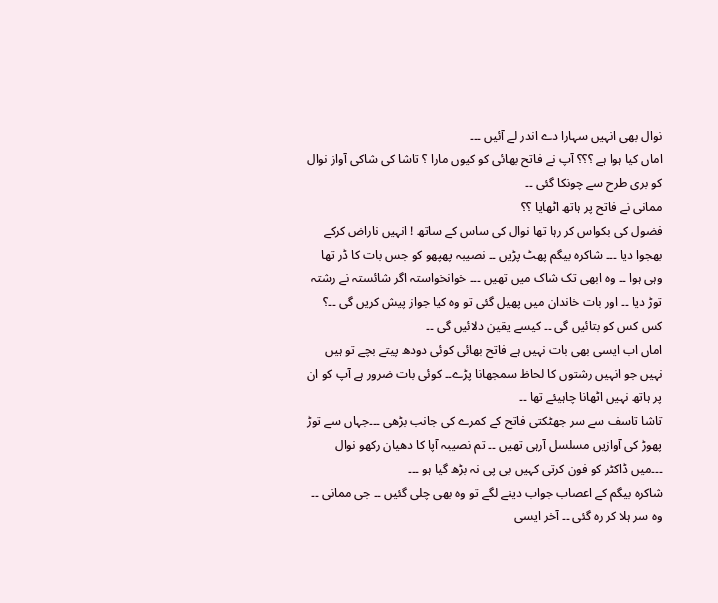نوال بھی انہیں سہارا دے اندر لے آئیں ۔۔۔
اماں کیا ہوا ہے ؟؟؟ آپ نے فاتح بھائی کو کیوں مارا ؟ تاشا کی شاکی آواز نوال کو بری طرح سے چونکا گئی ۔۔
ممانی نے فاتح پر ہاتھ اٹھایا ؟؟
فضول کی بکواس کر رہا تھا نوال کی ساس کے ساتھ ! انہیں ناراض کرکے بھجوا دیا ۔۔۔ شاکرہ بیگم پھٹ پڑیں ۔۔ نصیبہ پھپھو کو جس بات کا ڈر تھا وہی ہوا ۔۔ وہ ابھی تک شاک میں تھیں ۔۔۔ خوانخواستہ اگر شائستہ نے رشتہ توڑ دیا ۔۔ اور بات خاندان میں پھیل گئی تو وہ کیا جواز پیش کریں گی ۔۔؟ کس کس کو بتائیں گی ۔۔ کیسے یقین دلائیں گی ۔۔
اماں اب ایسی بھی بات نہیں ہے فاتح بھائی کوئی دودھ پیتے بچے تو ہیں نہیں جو انہیں رشتوں کا لحاظ سمجھانا پڑے۔۔ کوئی بات ضرور ہے آپ کو ان پر ہاتھ نہیں اٹھانا چاہیئے تھا ۔۔
تاشا تاسف سے سر جھٹکتی فاتح کے کمرے کی جانب بڑھی ۔۔۔جہاں سے توڑ پھوڑ کی آوازیں مسلسل آرہی تھیں ۔۔ تم نصیبہ آپا کا دھیان رکھو نوال ۔۔۔میں ڈاکٹر کو فون کرتی کہیں بی پی نہ بڑھ گیا ہو ۔۔۔
شاکرہ بیگم کے اعصاب جواب دینے لگے تو وہ بھی چلی گئیں ۔۔ جی ممانی ۔۔ وہ سر ہلا کر رہ گئی ۔۔ آخر ایسی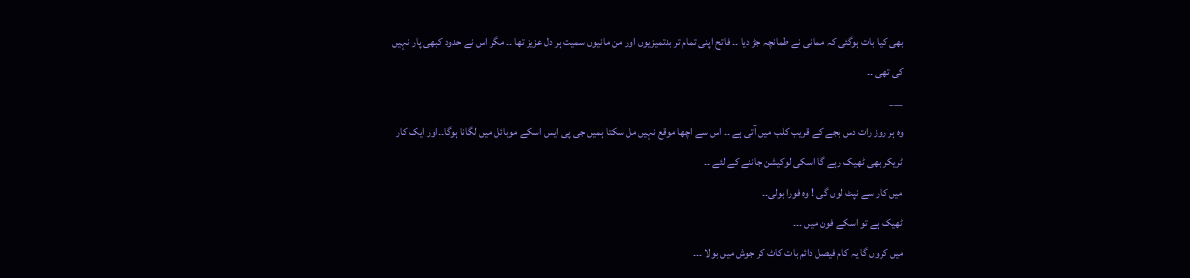بھی کیا بات ہوگئی کہ ممانی نے طمانچہ جڑ دیا ۔۔ فاتح اپنی تمام تر بدتمیزیوں اور من مانیوں سمیت ہر دل عزیز تھا ۔۔ مگر اس نے حدود کبھی پار نہیں کی تھی ۔۔
___
وہ ہر روز رات دس بجے کے قریب کلب میں آتی ہے ۔۔ اس سے اچھا موقع نہیں مل سکتا ہمیں جی پی ایس اسکے موبائل میں لگانا ہوگا۔۔اور ایک کار ٹریکر بھی ٹھیک رہے گا اسکی لوکیشن جاننے کے لئے ۔۔
میں کار سے نپٹ لوں گی ! وہ فورا بولی۔۔
ٹھیک ہے تو اسکے فون میں ۔۔۔
میں کروں گا یہ کام فیصل دائم بات کاٹ کر جوش میں بولا ۔۔۔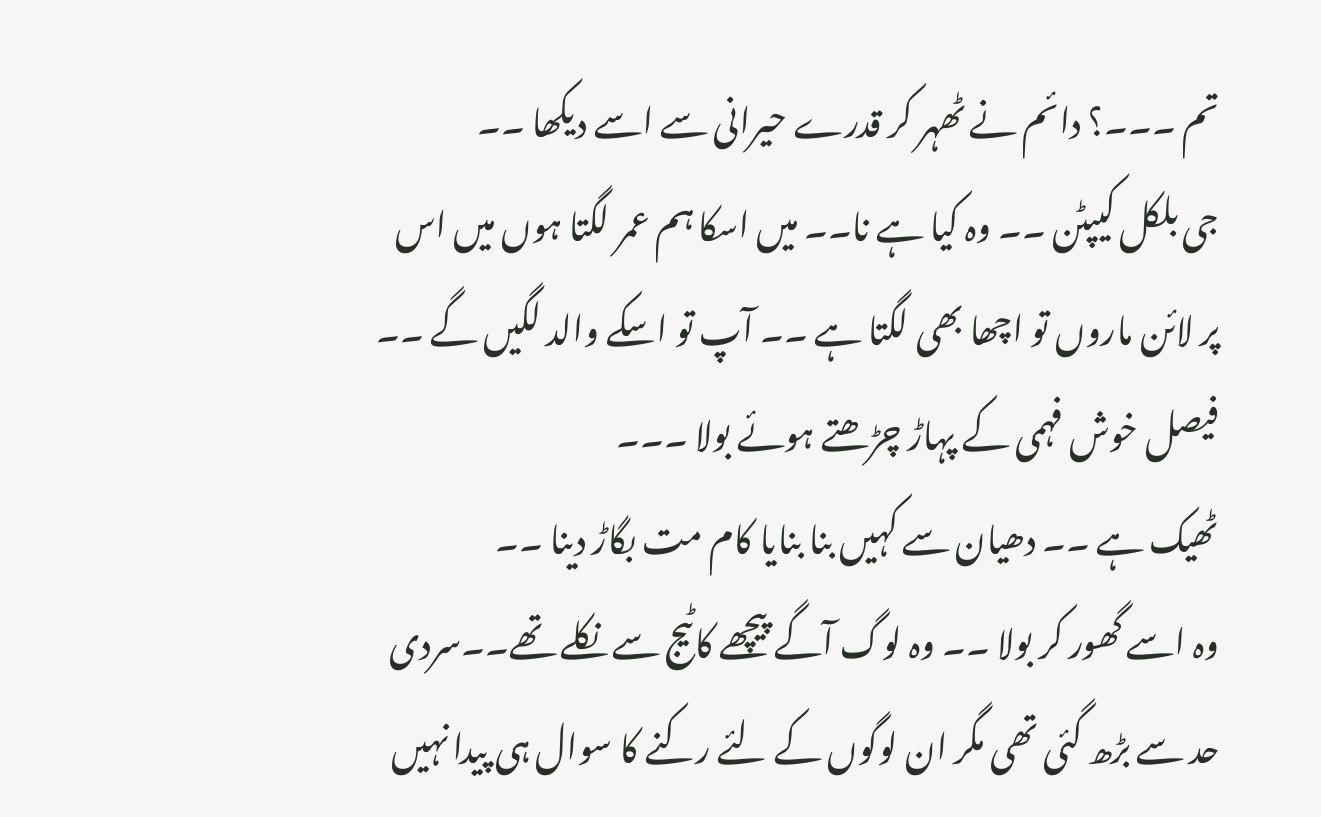تم ۔۔۔؟ دائم نے ٹھہر کر قدرے حیرانی سے اسے دیکھا ۔۔
جی بلکل کیپٹن ۔۔ وہ کیا ہے نا۔۔ میں اسکا ہم عمر لگتا ہوں میں اس پر لائن ماروں تو اچھا بھی لگتا ہے ۔۔ آپ تو اسکے والد لگیں گے ۔۔
فیصل خوش فہمی کے پہاڑ چڑھتے ہوئے بولا ۔۔۔
ٹھیک ہے ۔۔ دھیان سے کہیں بنا بنایا کام مت بگاڑ دینا ۔۔
وہ اسے گھور کر بولا ۔۔ وہ لوگ آگے پیچھے کاٹیج سے نکلے تھے۔۔سردی حد سے بڑھ گئی تھی مگر ان لوگوں کے لئے رکنے کا سوال ہی پیدا نہیں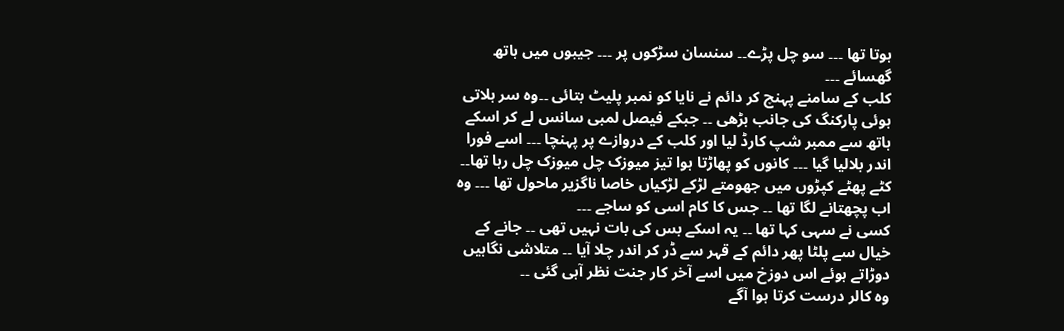ہوتا تھا ۔۔۔ سو چل پڑے۔۔ سنسان سڑکوں پر ۔۔۔ جیبوں میں ہاتھ گھسائے ۔۔۔
کلب کے سامنے پہنچ کر دائم نے نایا کو نمبر پلیٹ بتائی ۔۔وہ سر ہلاتی ہوئی پارکنگ کی جانب بڑھی ۔۔ جبکے فیصل لمبی سانس لے کر اسکے ہاتھ سے ممبر شپ کارڈ لیا اور کلب کے دروازے پر پہنچا ۔۔۔ اسے فورا اندر بلالیا گیا ۔۔۔ کانوں کو پھاڑتا ہوا تیز میوزک چل میوزک چل رہا تھا۔۔ کٹے پھٹے کپڑوں میں جھومتے لڑکے لڑکیاں خاصا ناگزیر ماحول تھا ۔۔۔ وہ اب پچھتانے لگا تھا ۔۔ جس کا کام اسی کو ساجے ۔۔۔
کسی نے سہی کہا تھا ۔۔ یہ اسکے بس کی بات نہیں تھی ۔۔ جانے کے خیال سے پلٹا پھر دائم کے قہر سے ڈر کر اندر چلا آیا ۔۔ متلاشی نگاہیں دوڑاتے ہوئے اس دوزخ میں اسے آخر کار جنت نظر آہی گئی ۔۔
وہ کالر درست کرتا ہوا آگے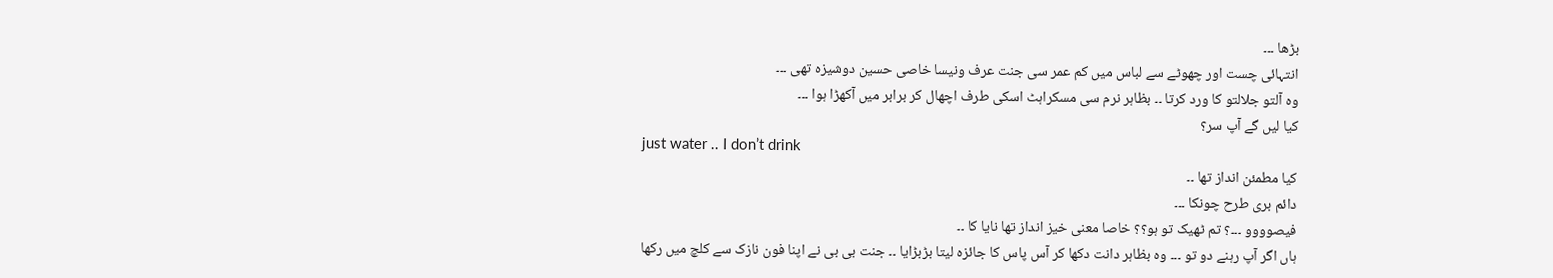بڑھا ۔۔۔
انتہائی چست اور چھوٹے سے لباس میں کم عمر سی جنت عرف ونیسا خاصی حسین دوشیزہ تھی ۔۔۔
وہ آلتو جلالتو کا ورد کرتا ۔۔ بظاہر نرم سی مسکراہٹ اسکی طرف اچھال کر برابر میں آکھڑا ہوا ۔۔۔
کیا لیں گے آپ سر؟
just water .. I don’t drink
کیا مطمئن انداز تھا ۔۔
دائم بری طرح چونکا ۔۔۔
فیصوووو ۔۔۔؟ تم ٹھیک تو ہو؟؟ خاصا معنی خیز انداز تھا نایا کا ۔۔
ہاں اگر آپ رہنے دو تو ۔۔۔ وہ بظاہر دانت دکھا کر آس پاس کا جائزہ لیتا بڑبڑایا ۔۔ جنت بی بی نے اپنا فون نازک سے کلچ میں رکھا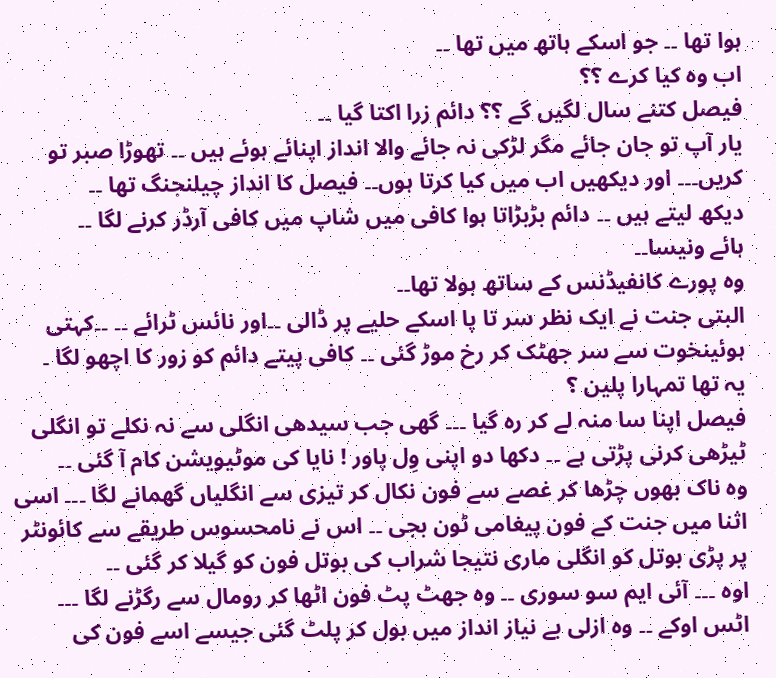ہوا تھا ۔۔ جو اسکے ہاتھ میں تھا ۔۔
اب وہ کیا کرے ؟؟
فیصل کتنے سال لگیں گے ؟؟ دائم زرا اکتا گیا ۔۔
یار آپ تو جان جائے مگر لڑکی نہ جائے والا انداز اپنائے ہوئے ہیں ۔۔ تھوڑا صبر تو کریں۔۔۔ اور دیکھیں اب میں کیا کرتا ہوں۔۔ فیصل کا انداز چیلنجنگ تھا ۔۔
دیکھ لیتے ہیں ۔۔ دائم بڑبڑاتا ہوا کافی میں شاپ میں کافی آرڈر کرنے لگا ۔۔
ہائے ونیسا۔۔
وہ پورے کانفیڈنس کے ساتھ بولا تھا۔۔
البتی جنت نے ایک نظر سر تا پا اسکے حلیے پر ڈالی ۔۔اور نائس ٹرائے ۔۔ ۔۔کہتی ہوئینخوت سے سر جھٹک کر رخ موڑ گئی ۔۔ کافی پیتے دائم کو زور کا اچھو لگا ۔
یہ تھا تمہارا پلین ؟
فیصل اپنا سا منہ لے کر رہ گیا ۔۔۔ گھی جب سیدھی انگلی سے نہ نکلے تو انگلی ٹیڑھی کرنی پڑتی ہے ۔۔ دکھا دو اپنی وِل پاور ! نایا کی موٹیویشن کام آ گئی ۔۔
وہ ناک بھوں چڑھا کر غصے سے فون نکال کر تیزی سے انگلیاں گھمانے لگا ۔۔۔ اسی اثنا میں جنت کے فون پیغامی ٹون بجی ۔۔ اس نے نامحسوس طریقے سے کائونٹر پر پڑی بوتل کو انگلی ماری نتیجا شراب کی بوتل فون کو گیلا کر گئی ۔۔
اوہ ۔۔۔ آئی ایم سو سوری ۔۔ وہ جھٹ پٹ فون اٹھا کر رومال سے رگڑنے لگا ۔۔۔
اٹس اوکے ۔۔ وہ ازلی بے نیاز انداز میں بول کر پلٹ گئی جیسے اسے فون کی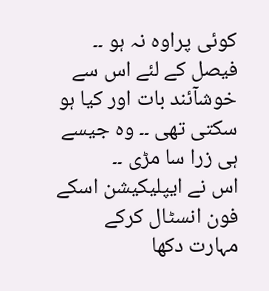کوئی پراوہ نہ ہو ۔۔
فیصل کے لئے اس سے خوشآئند بات اور کیا ہو سکتی تھی ۔۔ وہ جیسے ہی زرا سا مڑی ۔۔
اس نے ایپلیکیشن اسکے فون انسٹال کرکے مہارت دکھا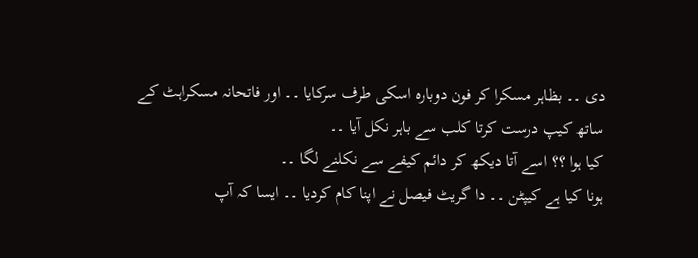دی ۔۔ بظاہر مسکرا کر فون دوبارہ اسکی طرف سرکایا ۔۔ اور فاتحانہ مسکراہٹ کے ساتھ کیپ درست کرتا کلب سے باہر نکل آیا ۔۔
کیا ہوا ؟؟ اسے آتا دیکھ کر دائم کیفے سے نکلنے لگا ۔۔
ہونا کیا ہے کیپٹن ۔۔ دا گریٹ فیصل نے اپنا کام کردیا ۔۔ ایسا کہ آپ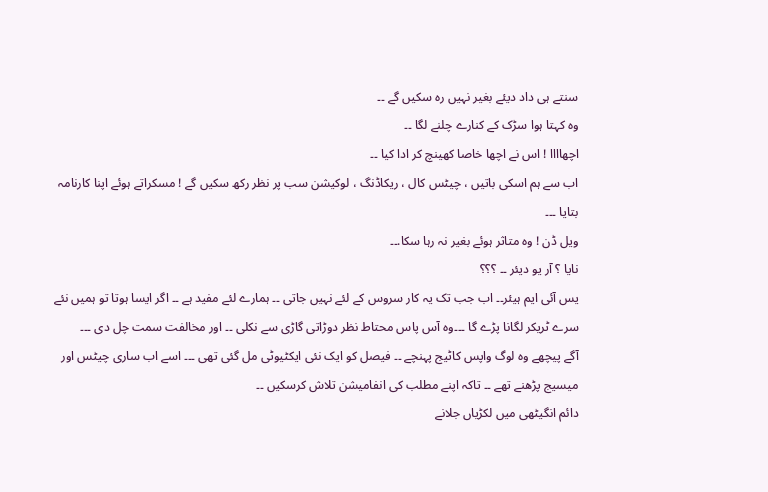سنتے ہی داد دیئے بغیر نہیں رہ سکیں گے ۔۔
وہ کہتا ہوا سڑک کے کنارے چلنے لگا ۔۔
اچھاااا ! اس نے اچھا خاصا کھینچ کر ادا کیا ۔۔
اب سے ہم اسکی باتیں ، چیٹس کال ، ریکاڈنگ ، لوکیشن سب پر نظر رکھ سکیں گے ! مسکراتے ہوئے اپنا کارنامہ بتایا ۔۔۔
ویل ڈن ! وہ متاثر ہوئے بغیر نہ رہا سکا.۔۔
نایا ؟ آر یو دیئر ۔۔ ؟؟؟
یس آئی ایم ہیئر۔۔ اب جب تک یہ کار سروس کے لئے نہیں جاتی ۔۔ ہمارے لئے مفید ہے ۔۔ اگر ایسا ہوتا تو ہمیں نئے سرے ٹریکر لگانا پڑے گا ۔۔۔وہ آس پاس محتاط نظر دوڑاتی گاڑی سے نکلی ۔۔ اور مخالفت سمت چل دی ۔۔۔
آگے پیچھے وہ لوگ واپس کاٹیج پہنچے ۔۔ فیصل کو ایک نئی ایکٹیوٹی مل گئی تھی ۔۔۔ اسے اب ساری چیٹس اور میسیج پڑھنے تھے ۔۔ تاکہ اپنے مطلب کی انفامیشن تلاش کرسکیں ۔۔
دائم انگیٹھی میں لکڑیاں جلانے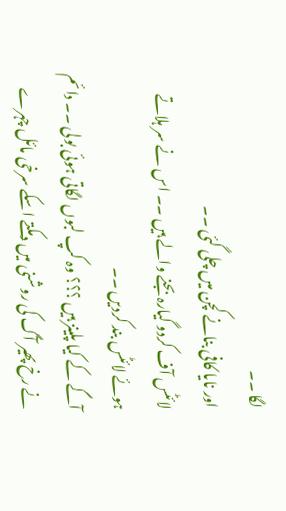لگا ۔۔
اور نایا کافی بنانے کچن میں چلی گئی ۔۔
لائٹس آف کردو گیارہ بجنے والے ہیں ۔۔ اس نے سر ہلاتے ہوئے لائٹس بند کردیں ۔۔
آگے کے کیا پلینز ہیں ؟؟؟ وہ کپ لبوں لگاتی ہوئی بولی ۔۔ دائم نے رخ پھیر آگ کی روشنی میں دمکتے اسکے سرخی مائل چہرے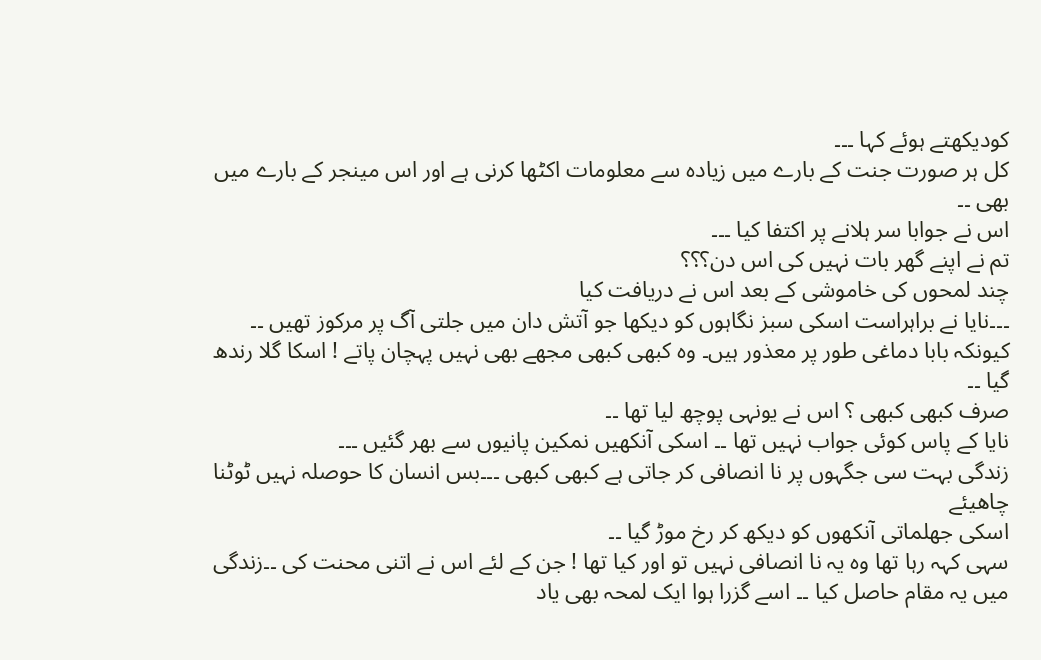کودیکھتے ہوئے کہا ۔۔۔
کل ہر صورت جنت کے بارے میں زیادہ سے معلومات اکٹھا کرنی ہے اور اس مینجر کے بارے میں بھی ۔۔
اس نے جوابا سر ہلانے پر اکتفا کیا ۔۔۔
تم نے اپنے گھر بات نہیں کی اس دن؟؟؟
چند لمحوں کی خاموشی کے بعد اس نے دریافت کیا
۔۔۔نایا نے براہراست اسکی سبز نگاہوں کو دیکھا جو آتش دان میں جلتی آگ پر مرکوز تھیں ۔۔
کیونکہ بابا دماغی طور پر معذور ہیں۔ وہ کبھی کبھی مجھے بھی نہیں پہچان پاتے ! اسکا گلا رندھ گیا ۔۔
صرف کبھی کبھی ؟ اس نے یونہی پوچھ لیا تھا ۔۔
نایا کے پاس کوئی جواب نہیں تھا ۔۔ اسکی آنکھیں نمکین پانیوں سے بھر گئیں ۔۔۔
زندگی بہت سی جگہوں پر نا انصافی کر جاتی ہے کبھی کبھی ۔۔۔بس انسان کا حوصلہ نہیں ٹوٹنا چاھیئے
اسکی جھلماتی آنکھوں کو دیکھ کر رخ موڑ گیا ۔۔
سہی کہہ رہا تھا وہ یہ نا انصافی نہیں تو اور کیا تھا ! جن کے لئے اس نے اتنی محنت کی ۔۔زندگی میں یہ مقام حاصل کیا ۔۔ اسے گزرا ہوا ایک لمحہ بھی یاد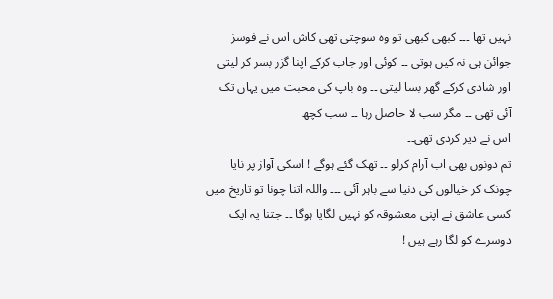نہیں تھا ۔۔۔ کبھی کبھی تو وہ سوچتی تھی کاش اس نے فوسز جوائن ہی نہ کیں ہوتی ۔۔ کوئی اور جاب کرکے اپنا گزر بسر کر لیتی اور شادی کرکے گھر بسا لیتی ۔۔ وہ باپ کی محبت میں یہاں تک آئی تھی ۔۔ مگر سب لا حاصل رہا ۔۔ سب کچھ
اس نے دیر کردی تھی۔۔
تم دونوں بھی اب آرام کرلو ۔۔ تھک گئے ہوگے ! اسکی آواز پر نایا چونک کر خیالوں کی دنیا سے باہر آئی ۔۔۔ واللہ اتنا چونا تو تاریخ میں کسی عاشق نے اپنی معشوقہ کو نہیں لگایا ہوگا ۔۔ جتنا یہ ایک دوسرے کو لگا رہے ہیں !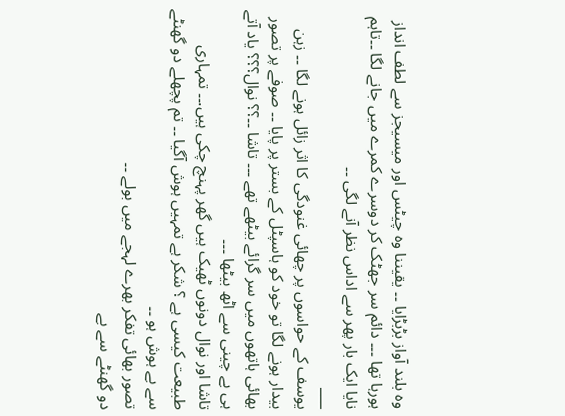وہ بلند آواز بڑبڑایا ۔۔ یقیننا وہ چیٹس اور میسیجز سے لطف انداز ہورہا تھا ۔۔۔ دائم سر جھٹک کر دوسرے کمرے میں جانے لگا ۔۔تاہم نایا ایک بار پھر سے اداس نظر آنے لگی ۔۔
___
یوسف کے حواسوں پر چھائی غنودگی کا اثر زائل ہونے لگا ۔۔ زہن بیدار ہونے لگا تو خود کو ہاسپٹل کے بستر پر پایا ۔۔ صوفے پر تصور بھائی ہاتھوں میں سر گرائے بیٹھے تھے ۔۔۔ تاشا ۔۔؟؟ نوال؟؟؟ یاد آتے ہی بے چینی سے اٹھ بیٹھا ۔۔۔
تاشا اور نوال دونوں ٹھیک ہیں گھر پہنچ چکی ہیں.۔۔ تمہاری طبیعت کیسی ہے ؟ شکر ہے تمہیں ہوش آگیا ۔۔ تم پچھلے دو گھنٹے سے بے ہوش ہو ۔۔
تصور بھائی تفکر بھرے لہجے میں بولے ۔۔
دو گھنٹے سے بے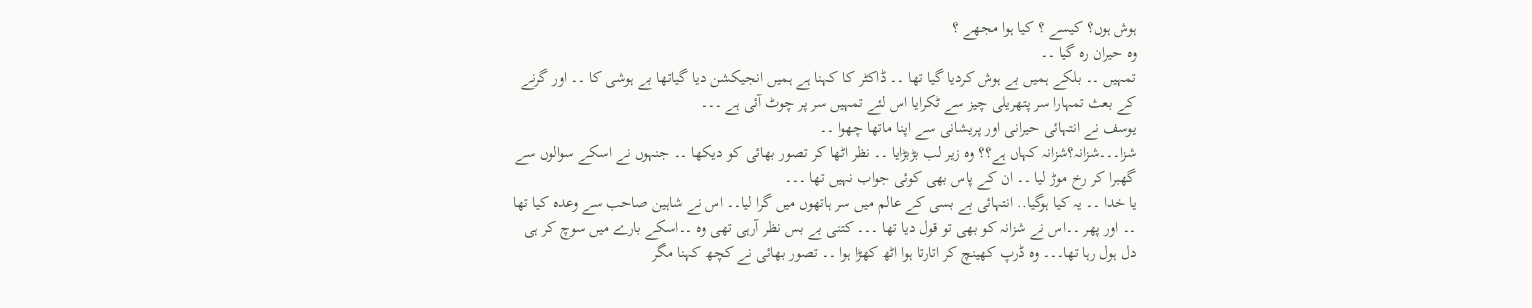ہوش ہوں؟ کیسے ؟ کیا ہوا مجھے ؟
وہ حیران رہ گیا ۔۔
تمہیں ۔۔ بلکے ہمیں بے ہوش کردیا گیا تھا ۔۔ ڈاکٹر کا کہنا ہے ہمیں انجیکشن دیا گیاتھا بے ہوشی کا ۔۔ اور گرنے کے بعث تمہارا سر پتھریلی چیز سے ٹکرایا اس لئے تمہیں سر پر چوٹ آئی ہے ۔۔۔
یوسف نے انتہائی حیرانی اور پریشانی سے اپنا ماتھا چھوا ۔۔
شزا۔۔۔شزانہ؟شزانہ کہاں ہے؟؟ وہ زیر لب بڑبڑایا ۔۔ نظر اٹھا کر تصور بھائی کو دیکھا ۔۔ جنہوں نے اسکے سوالوں سے گھبرا کر رخ موڑ لیا ۔۔ ان کے پاس بھی کوئی جواب نہیں تھا ۔۔۔
یا خدا ۔۔ یہ کیا ہوگیا.. انتہائی بے بسی کے عالم میں سر ہاتھوں میں گرا لیا۔۔ اس نے شاہین صاحب سے وعدہ کیا تھا ۔۔ اور پھر ۔۔اس نے شزانہ کو بھی تو قول دیا تھا ۔۔۔ کتنی بے بس نظر آرہی تھی وہ ۔۔اسکے بارے میں سوچ کر ہی دل ہول رہا تھا۔۔۔ وہ ڈرپ کھینچ کر اتارتا ہوا اٹھ کھڑا ہوا ۔۔ تصور بھائی نے کچھ کہنا مگر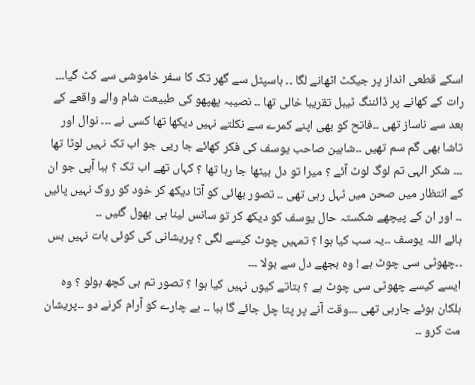اسکے قطعی انداز پر جیکٹ اٹھانے لگا ۔۔ ہاسپٹل سے گھر تک کا سفر خاموشی سے کٹ گیا۔۔۔
رات کے کھانے پر ڈائننگ ٹیبل تقریبا خالی تھا ۔۔ نصیبہ پھپھو کی طبیعت شام والے واقعے کے بعد سے ناساز تھی ۔۔فاتح کو بھی اپنے کمرے سے نکلتے نہیں دیکھا تھا کسی نے ۔۔۔ نوال اور تاشا بھی گم سم تھیں ۔۔شاہین صاحب یوسف کی فکر کھائے جا ریی جو اب تک نہیں لوٹا تھا ۔۔۔ شکر الہی تم لوگ لوٹ آئے ؟ میرا تو دل بیٹھا جا رہا تھا ؟ کہاں تھے اب تک ؟ ہبا آپی جو ان کے انتظار میں صحن میں ٹہل رہی تھی ۔۔ تصور بھائی کو آتا دیکھ کر خود کو روک نہیں پائیں ۔۔ اور ان کے پیچھے شکستہ حال یوسف کو دیکھ کر تو سانس لینا ہی بھول گئیں ۔۔
ہائے اللہ یوسف ۔۔یہ سب کیا ہوا ؟ تمہیں چوٹ کیسے لگی ؟ پریشانی کی کوئی بات نہیں بس ۔۔چھوٹی سی چوٹ ہے ! وہ بجھے دل سے بولا ۔۔۔
ایسے کیسے چھوٹی سی چوٹ ہے ؟ بتاتے کیوں نہیں کیا ہوا ؟ تصور تم ہی کچھ بولو ؟ وہ ہلکان ہوئے جارہی تھی ۔۔۔وقت آنے پر پتا چل جائے گا ہبا ۔۔ بے چارے کو آرام کرنے دو ۔۔پریشان مت کرو ۔۔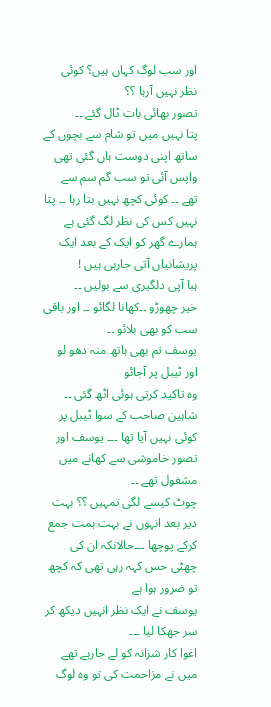اور سب لوگ کہاں ہیں؟ کوئی نظر نہیں آرہا ؟؟
تصور بھائی بات ٹال گئے ۔۔
پتا نہیں میں تو شام سے بچوں کے ساتھ اپنی دوست ہاں گئی تھی واپس آئی تو سب گم سم سے تھے ۔۔ کوئی کچھ نہیں بتا رہا ۔۔ پتا نہیں کس کی نظر لگ گئی ہے ہمارے گھر کو ایک کے بعد ایک پریشانیاں آتی جارہی ہیں !
ہبا آپی دلگیری سے بولیں ۔۔
خیر چھوڑو ۔۔کھانا لگائو ۔۔ اور باقی سب کو بھی بلائو ۔۔
یوسف تم بھی ہاتھ منہ دھو لو اور ٹیبل پر آجائو
وہ تاکید کرتی ہوئی اٹھ گئی ۔۔ شاہین صاحب کے سوا ٹیبل پر کوئی نہیں آیا تھا ۔۔۔ یوسف اور تصور خاموشی سے کھانے میں مشغول تھے ۔۔
چوٹ کیسے لگی تمہیں ؟؟ بہت دیر بعد انہوں نے بہت ہمت جمع کرکے پوچھا ۔۔۔حالانکہ ان کی چھٹی حس کہہ رہی تھی کہ کچھ تو ضرور ہوا ہے
یوسف نے ایک نظر انہیں دیکھ کر سر جھکا لیا ۔۔۔
اغوا کار شزانہ کو لے جارہے تھے میں نے مزاحمت کی تو وہ لوگ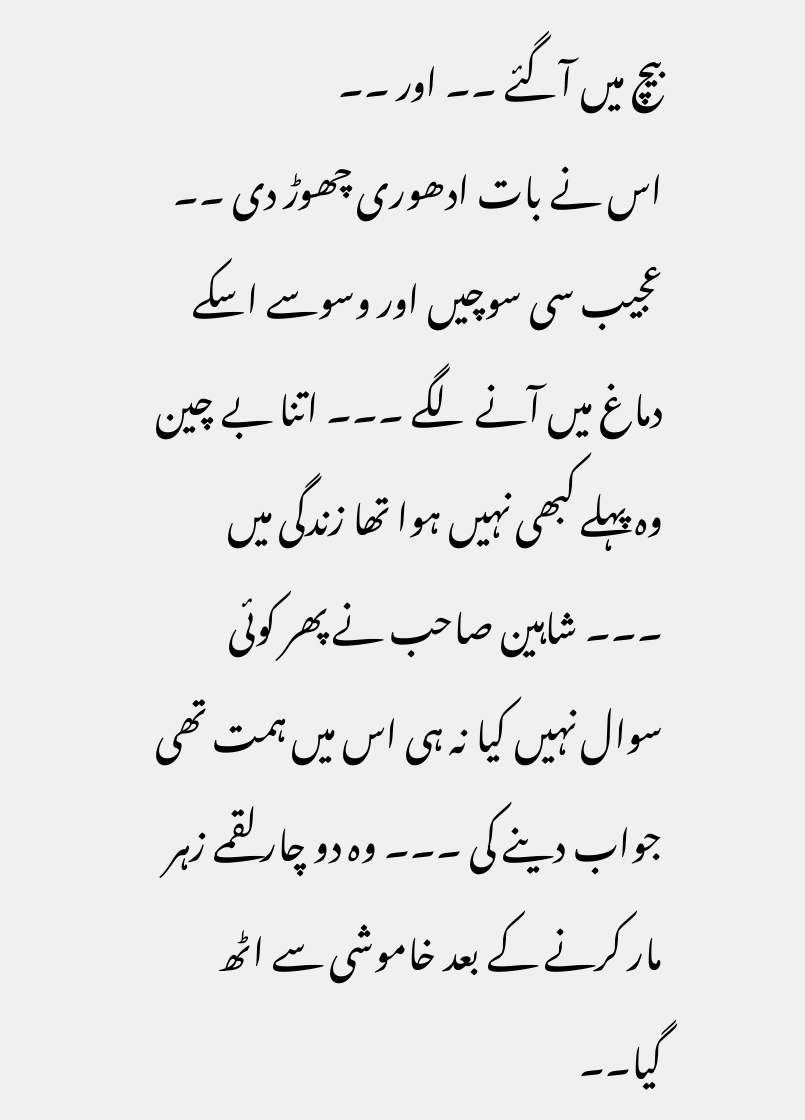بیچ میں آگئے ۔۔ اور ۔۔
اس نے بات ادھوری چھوڑ دی ۔۔ عجیب سی سوچیں اور وسوسے اسکے دماغ میں آنے لگے ۔۔۔ اتنا بے چین وہ پہلے کبھی نہیں ہوا تھا زندگی میں ۔۔۔ شاہین صاحب نے پھر کوئی سوال نہیں کیا نہ ہی اس میں ہمت تھی جواب دینے کی ۔۔۔ وہ دو چار لقمے زہر مار کرنے کے بعد خاموشی سے اٹھ گیا۔۔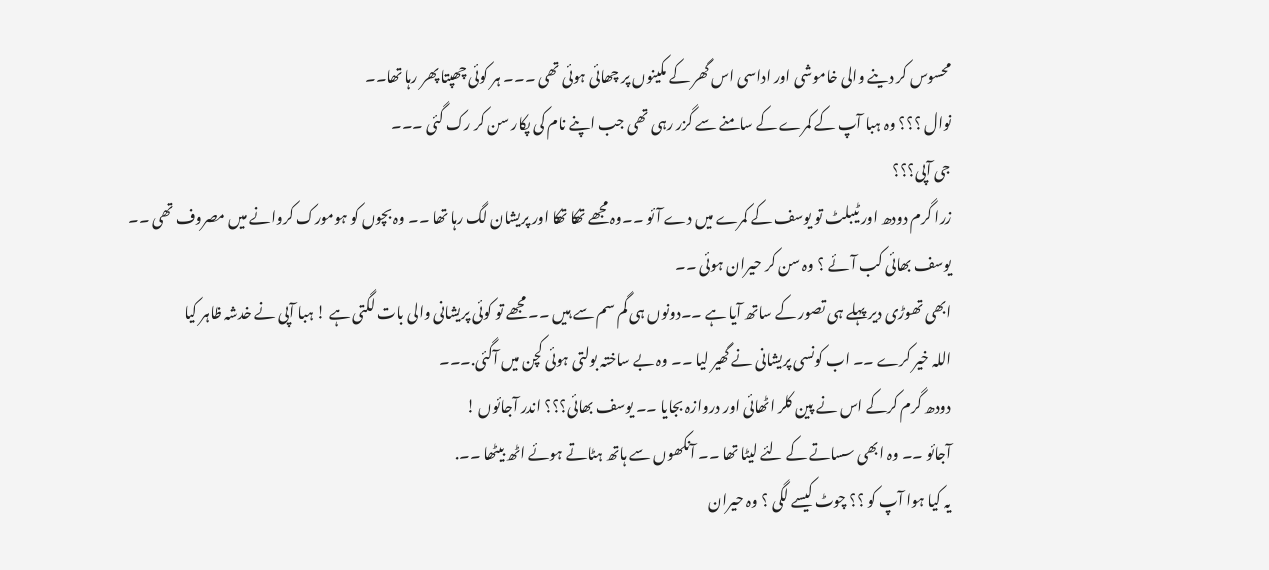محسوس کر دینے والی خاموشی اور اداسی اس گھر کے مکینوں پر چھائی ہوئی تھی ۔۔۔ ہر کوئی چھپتا پھر رہا تھا۔۔
نوال ؟؟؟ وہ ہبا آپ کے کمرے کے سامنے سے گزر رہی تھی جب اپنے نام کی پکار سن کر رک گئی ۔۔۔
جی آپی؟؟؟
زرا گرم دودھ اور ٹیبلٹ تو یوسف کے کمرے میں دے آئو ۔۔وہ مجھے تھکا تھکا اور پریشان لگ رہا تھا ۔۔ وہ بچوں کو ہومورک کروانے میں مصروف تھی ۔۔
یوسف بھائی کب آئے ؟ وہ سن کر حیران ہوئی ۔۔
ابھی تھوڑی دیر پہلے ہی تصور کے ساتھ آیا ہے ۔۔دونوں ہی گم سم سے ہیں ۔۔ مجھے تو کوئی پریشانی والی بات لگتی ہے ! ہبا آپی نے خدشہ ظاہر کیا
اللہ خیر کرے ۔۔ اب کونسی پریشانی نے گھیر لیا ۔۔ وہ بے ساختہ بولتی ہوئی کچن میں آگئی.۔۔۔
دودھ گرم کرکے اس نے پین کلر اٹھائی اور دروازہ بجایا ۔۔ یوسف بھائی؟؟؟ اندر آجائوں !
آجائو ۔۔ وہ ابھی سساتے کے لئے لیٹا تھا ۔۔ آنکھوں سے ہاتھ ہٹاتے ہوئے اٹھ بیٹھا ۔۔.
یہ کیا ہوا آپ کو ؟؟ چوٹ کیسے لگی ؟ وہ حیران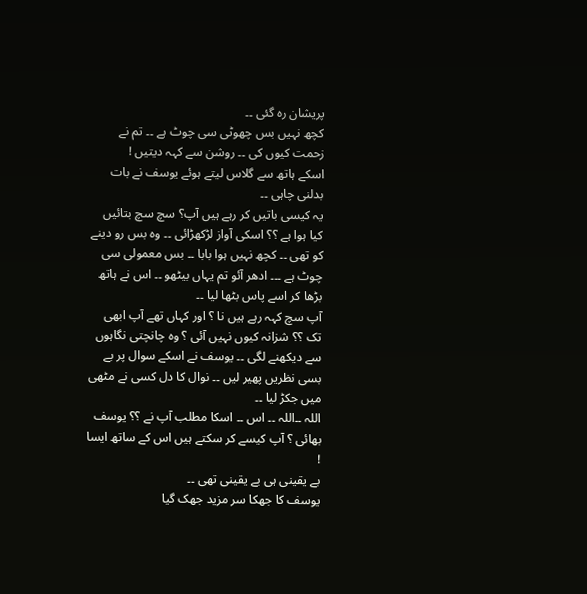پریشان رہ گئی ۔۔
کچھ نہیں بس چھوٹی سی چوٹ ہے ۔۔ تم نے زحمت کیوں کی ۔۔ روشن سے کہہ دیتیں !
اسکے ہاتھ سے گلاس لیتے ہوئے یوسف نے بات بدلنی چاہی ۔۔
یہ کیسی باتیں کر رہے ہیں آپ؟ سچ سچ بتائیں کیا ہوا ہے ؟؟ اسکی آواز لڑکھڑائی ۔۔ وہ بس رو دینے کو تھی ۔۔ کچھ نہیں ہوا بابا ۔۔ بس معمولی سی چوٹ ہے ۔۔۔ ادھر آئو تم یہاں بیٹھو ۔۔ اس نے ہاتھ بڑھا کر اسے پاس بٹھا لیا ۔۔
آپ سچ کہہ رہے ہیں نا ؟ اور کہاں تھے آپ ابھی تک ؟؟ شزانہ کیوں نہیں آئی ؟ وہ چانچتی نگاہوں سے دیکھنے لگی ۔۔ یوسف نے اسکے سوال پر بے بسی نظریں پھیر لیں ۔۔ نوال کا دل کسی نے مٹھی میں جکڑ لیا ۔۔
اللہ ۔۔اللہ ۔۔ اس ۔۔ اسکا مطلب آپ نے ؟؟ یوسف بھائی ؟ آپ کیسے کر سکتے ہیں اس کے ساتھ ایسا !
بے یقینی ہی بے یقینی تھی ۔۔
یوسف کا جھکا سر مزید جھک گیا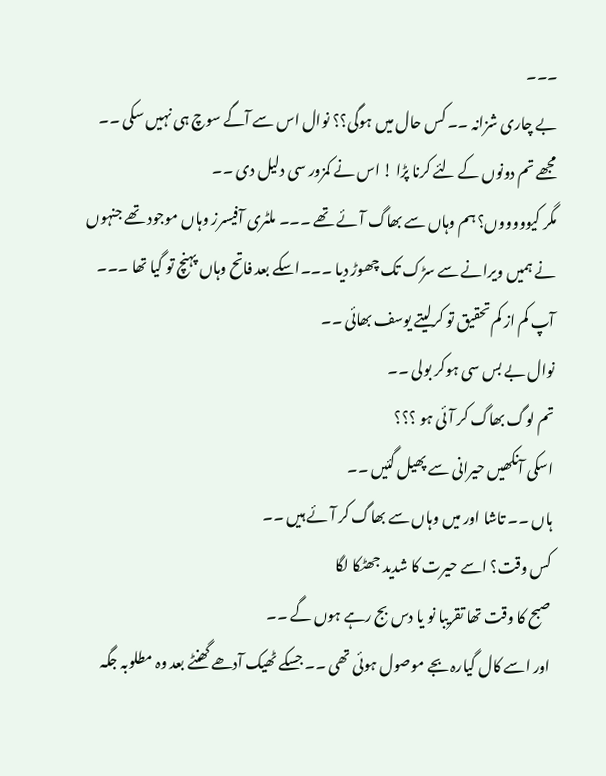۔۔۔
بے چاری شزانہ ۔۔ کس حال میں ہوگی؟؟ نوال اس سے آگے سوچ ہی نہیں سکی ۔۔
مجھے تم دونوں کے لئے کرنا پڑا ! اس نے کمزور سی دلیل دی ۔۔
مگر کیوووووں؟ ہم وہاں سے بھاگ آئے تھے ۔۔۔ ملٹری آفیسرز وہاں موجود تھے جنہوں نے ہمیں ویرانے سے سڑک تک چھوڑ دیا ۔۔۔اسکے بعد فاتح وہاں پہنچ تو گیا تھا ۔۔۔ آپ کم از کم تحقیق تو کرلیتے یوسف بھائی ۔۔
نوال بے بس سی ہوکر بولی ۔۔
تم لوگ بھاگ کر آئی ہو ؟؟؟
اسکی آنکھیں حیرانی سے پھیل گئیں ۔۔
ہاں ۔۔ تاشا اور میں وہاں سے بھاگ کر آئے ہیں ۔۔
کس وقت؟ اسے حیرت کا شدید جھٹکا لگا
صبح کا وقت تھا تقریبا نو یا دس بج رہے ہوں گے ۔۔
اور اسے کال گیارہ بجے موصول ہوئی تھی ۔۔ جسکے ٹھیک آدھے گھنٹے بعد وہ مطلوبہ جگہ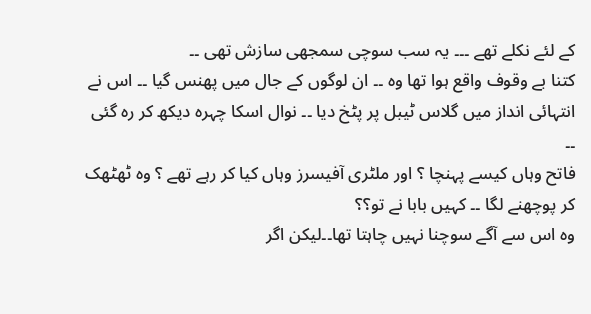کے لئے نکلے تھے ۔۔۔ یہ سب سوچی سمجھی سازش تھی ۔۔
کتنا بے وقوف واقع ہوا تھا وہ ۔۔ ان لوگوں کے جال میں پھنس گیا ۔۔ اس نے انتہائی انداز میں گلاس ٹیبل پر پٹخ دیا ۔۔ نوال اسکا چہرہ دیکھ کر رہ گئی ۔۔
فاتح وہاں کیسے پہنچا ؟ اور ملٹری آفیسرز وہاں کیا کر رہے تھے ؟ وہ ٹھٹھک کر پوچھنے لگا ۔۔ کہیں بابا نے تو؟؟
وہ اس سے آگے سوچنا نہیں چاہتا تھا۔۔لیکن اگر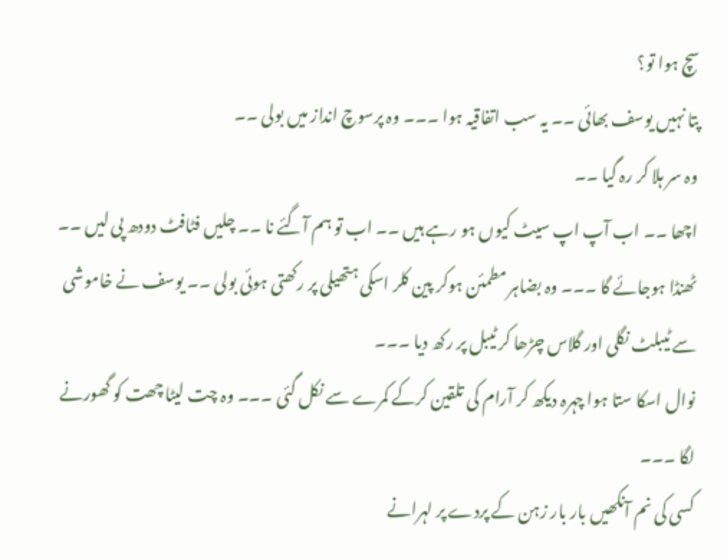سچ ہوا تو؟
پتا نہیں یوسف بھائی ۔۔ یہ سب اتفاقیہ ہوا ۔۔۔ وہ پرسوچ انداز میں بولی ۔۔
وہ سر ہلا کر رہ گیا ۔۔
اچھا ۔۔ اب آپ اپ سیٹ کیوں ہو رہے ہیں ۔۔ اب تو ہم آگئے نا ۔۔ چلیں فٹافٹ دودھ پی لیں ۔۔ ٹھنڈا ہوجائے گا ۔۔۔ وہ بضاہر مطمئن ہوکر پین کلر اسکی ہتھیلی پر رکھتی ہوئی بولی ۔۔ یوسف نے خاموشی سے ٹیبلٹ نگلی اور گلاس چڑھا کر ٹیبل پر رکھ دیا ۔۔۔
نوال اسکا ستا ہوا چہرہ دیکھ کر آرام کی تلقین کرکے کمرے سے نکل گئی ۔۔۔ وہ چت لیٹا چھت کو گھورنے لگا ۔۔۔
کسی کی نم آنکھیں بار بار زہن کے پردے پر لہرانے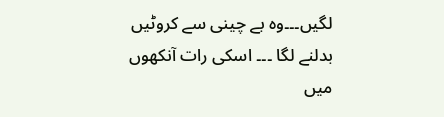لگیں۔۔۔وہ بے چینی سے کروٹیں بدلنے لگا ۔۔۔ اسکی رات آنکھوں میں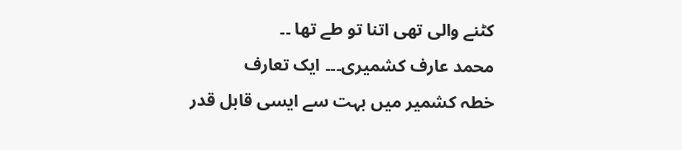کٹنے والی تھی اتنا تو طے تھا ۔۔
محمد عارف کشمیری۔۔۔ ایک تعارف
خطہ کشمیر میں بہت سے ایسی قابل قدر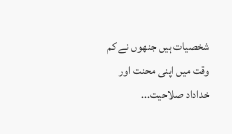شخصیات ہیں جنھوں نے کم وقت میں اپنی محنت اور خداداد صلاحیت...